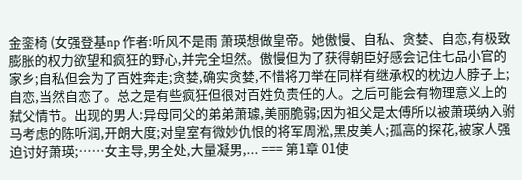金銮椅 (女强登基np 作者:听风不是雨 萧瑛想做皇帝。她傲慢、自私、贪婪、自恋,有极致膨胀的权力欲望和疯狂的野心,并完全坦然。傲慢但为了获得朝臣好感会记住七品小官的家乡;自私但会为了百姓奔走;贪婪,确实贪婪,不惜将刀举在同样有继承权的枕边人脖子上;自恋,当然自恋了。总之是有些疯狂但很对百姓负责任的人。之后可能会有物理意义上的弑父情节。出现的男人:异母同父的弟弟萧璩,美丽脆弱;因为祖父是太傅所以被萧瑛纳入驸马考虑的陈听润,开朗大度;对皇室有微妙仇恨的将军周淞,黑皮美人;孤高的探花,被家人强迫讨好萧瑛;……女主导,男全处,大量凝男,... === 第1章 01使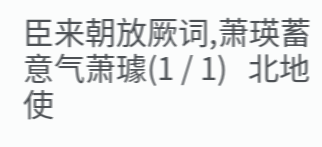臣来朝放厥词,萧瑛蓄意气萧璩(1 / 1)   北地使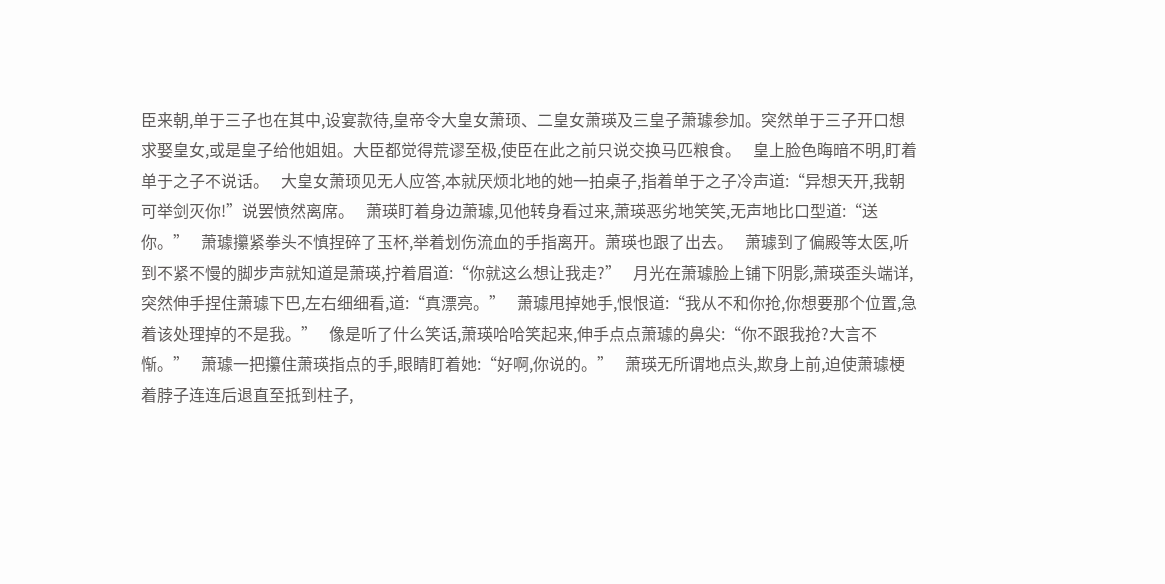臣来朝,单于三子也在其中,设宴款待,皇帝令大皇女萧顼、二皇女萧瑛及三皇子萧璩参加。突然单于三子开口想求娶皇女,或是皇子给他姐姐。大臣都觉得荒谬至极,使臣在此之前只说交换马匹粮食。   皇上脸色晦暗不明,盯着单于之子不说话。   大皇女萧顼见无人应答,本就厌烦北地的她一拍桌子,指着单于之子冷声道:“异想天开,我朝可举剑灭你!”说罢愤然离席。   萧瑛盯着身边萧璩,见他转身看过来,萧瑛恶劣地笑笑,无声地比口型道:“送你。”   萧璩攥紧拳头不慎捏碎了玉杯,举着划伤流血的手指离开。萧瑛也跟了出去。   萧璩到了偏殿等太医,听到不紧不慢的脚步声就知道是萧瑛,拧着眉道:“你就这么想让我走?”   月光在萧璩脸上铺下阴影,萧瑛歪头端详,突然伸手捏住萧璩下巴,左右细细看,道:“真漂亮。”   萧璩甩掉她手,恨恨道:“我从不和你抢,你想要那个位置,急着该处理掉的不是我。”   像是听了什么笑话,萧瑛哈哈笑起来,伸手点点萧璩的鼻尖:“你不跟我抢?大言不惭。”   萧璩一把攥住萧瑛指点的手,眼睛盯着她:“好啊,你说的。”   萧瑛无所谓地点头,欺身上前,迫使萧璩梗着脖子连连后退直至抵到柱子,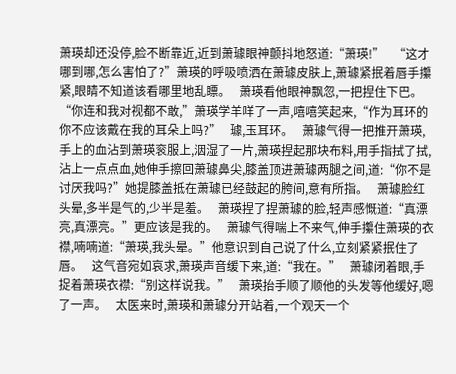萧瑛却还没停,脸不断靠近,近到萧璩眼神颤抖地怒道:“萧瑛!”   “这才哪到哪,怎么害怕了?”萧瑛的呼吸喷洒在萧璩皮肤上,萧璩紧抿着唇手攥紧,眼睛不知道该看哪里地乱瞟。   萧瑛看他眼神飘忽,一把捏住下巴。“你连和我对视都不敢,”萧瑛学羊咩了一声,嘻嘻笑起来,“作为耳环的你不应该戴在我的耳朵上吗?”   璩,玉耳环。   萧璩气得一把推开萧瑛,手上的血沾到萧瑛衮服上,洇湿了一片,萧瑛捏起那块布料,用手指拭了拭,沾上一点点血,她伸手擦回萧璩鼻尖,膝盖顶进萧璩两腿之间,道:“你不是讨厌我吗?”她提膝盖抵在萧璩已经鼓起的胯间,意有所指。   萧璩脸红头晕,多半是气的,少半是羞。   萧瑛捏了捏萧璩的脸,轻声感慨道:“真漂亮,真漂亮。”更应该是我的。   萧璩气得喘上不来气,伸手攥住萧瑛的衣襟,喃喃道:“萧瑛,我头晕。”他意识到自己说了什么,立刻紧紧抿住了唇。   这气音宛如哀求,萧瑛声音缓下来,道:“我在。”   萧璩闭着眼,手捉着萧瑛衣襟:“别这样说我。”   萧瑛抬手顺了顺他的头发等他缓好,嗯了一声。   太医来时,萧瑛和萧璩分开站着,一个观天一个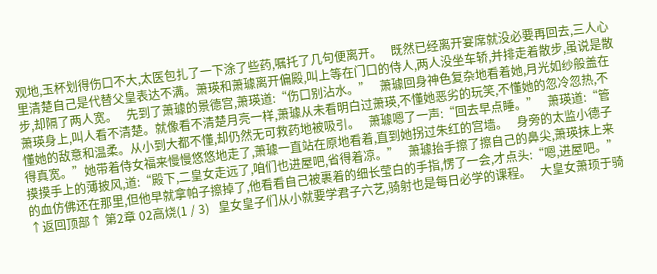观地,玉杯划得伤口不大,太医包扎了一下涂了些药,嘱托了几句便离开。   既然已经离开宴席就没必要再回去,三人心里清楚自己是代替父皇表达不满。萧瑛和萧璩离开偏殿,叫上等在门口的侍人,两人没坐车轿,并排走着散步,虽说是散步,却隔了两人宽。   先到了萧璩的景德宫,萧瑛道:“伤口别沾水。”   萧璩回身神色复杂地看着她,月光如纱般盖在萧瑛身上,叫人看不清楚。就像看不清楚月亮一样,萧璩从未看明白过萧瑛,不懂她恶劣的玩笑,不懂她的忽冷忽热,不懂她的敌意和温柔。从小到大都不懂,却仍然无可救药地被吸引。   萧璩嗯了一声:“回去早点睡。”   萧瑛道:“管得真宽。”她带着侍女福来慢慢悠悠地走了,萧璩一直站在原地看着,直到她拐过朱红的宫墙。   身旁的太监小德子摸摸手上的薄披风,道:“殿下,二皇女走远了,咱们也进屋吧,省得着凉。”   萧璩抬手擦了擦自己的鼻尖,萧瑛抹上来的血仿佛还在那里,但他早就拿帕子擦掉了,他看看自己被裹着的细长莹白的手指,愣了一会,才点头:“嗯,进屋吧。” ↑返回顶部↑ 第2章 02高烧(1 / 3)   皇女皇子们从小就要学君子六艺,骑射也是每日必学的课程。   大皇女萧顼于骑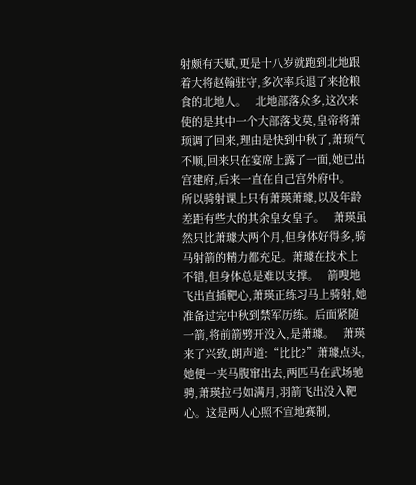射颇有天赋,更是十八岁就跑到北地跟着大将赵翰驻守,多次率兵退了来抢粮食的北地人。   北地部落众多,这次来使的是其中一个大部落戈莫,皇帝将萧顼调了回来,理由是快到中秋了,萧顼气不顺,回来只在宴席上露了一面,她已出宫建府,后来一直在自己宫外府中。   所以骑射课上只有萧瑛萧璩,以及年龄差距有些大的其余皇女皇子。   萧瑛虽然只比萧璩大两个月,但身体好得多,骑马射箭的精力都充足。萧璩在技术上不错,但身体总是难以支撑。   箭嗖地飞出直插靶心,萧瑛正练习马上骑射,她准备过完中秋到禁军历练。后面紧随一箭,将前箭劈开没入,是萧璩。   萧瑛来了兴致,朗声道:“比比?”萧璩点头,她便一夹马腹窜出去,两匹马在武场驰骋,萧瑛拉弓如满月,羽箭飞出没入靶心。这是两人心照不宣地赛制,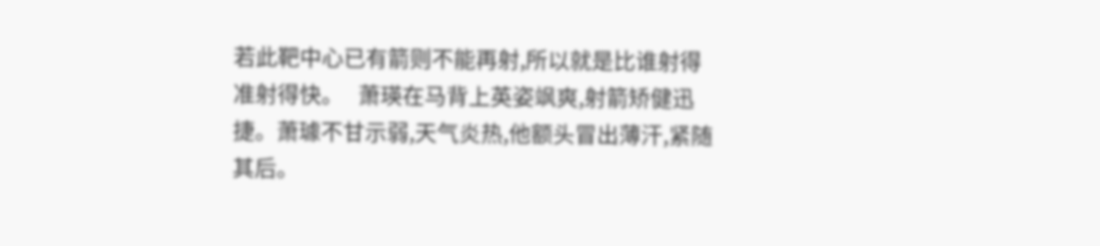若此靶中心已有箭则不能再射,所以就是比谁射得准射得快。   萧瑛在马背上英姿飒爽,射箭矫健迅捷。萧璩不甘示弱,天气炎热,他额头冒出薄汗,紧随其后。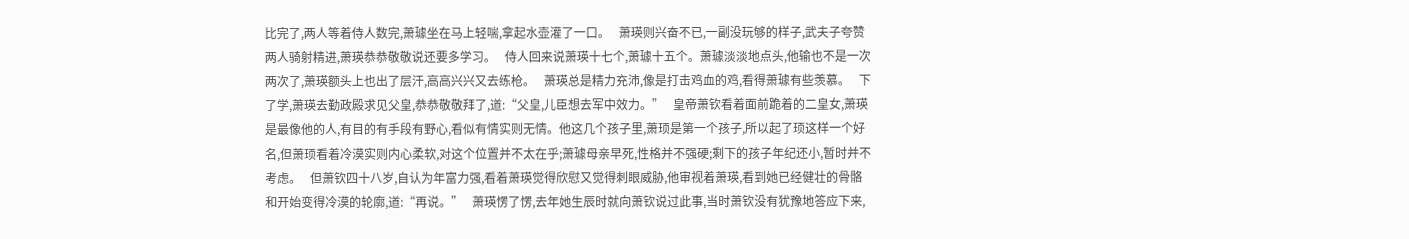比完了,两人等着侍人数完,萧璩坐在马上轻喘,拿起水壶灌了一口。   萧瑛则兴奋不已,一副没玩够的样子,武夫子夸赞两人骑射精进,萧瑛恭恭敬敬说还要多学习。   侍人回来说萧瑛十七个,萧璩十五个。萧璩淡淡地点头,他输也不是一次两次了,萧瑛额头上也出了层汗,高高兴兴又去练枪。   萧瑛总是精力充沛,像是打击鸡血的鸡,看得萧璩有些羡慕。   下了学,萧瑛去勤政殿求见父皇,恭恭敬敬拜了,道:“父皇,儿臣想去军中效力。”   皇帝萧钦看着面前跪着的二皇女,萧瑛是最像他的人,有目的有手段有野心,看似有情实则无情。他这几个孩子里,萧顼是第一个孩子,所以起了顼这样一个好名,但萧顼看着冷漠实则内心柔软,对这个位置并不太在乎;萧璩母亲早死,性格并不强硬;剩下的孩子年纪还小,暂时并不考虑。   但萧钦四十八岁,自认为年富力强,看着萧瑛觉得欣慰又觉得刺眼威胁,他审视着萧瑛,看到她已经健壮的骨骼和开始变得冷漠的轮廓,道:“再说。”   萧瑛愣了愣,去年她生辰时就向萧钦说过此事,当时萧钦没有犹豫地答应下来,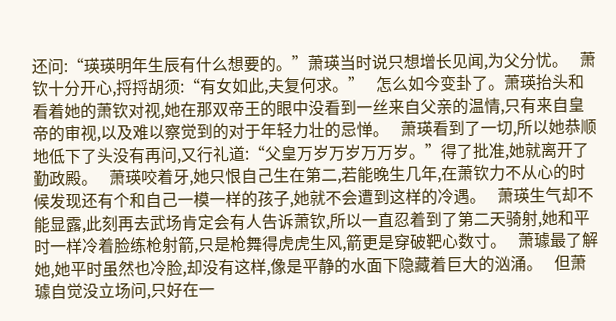还问:“瑛瑛明年生辰有什么想要的。”萧瑛当时说只想增长见闻,为父分忧。   萧钦十分开心,捋捋胡须:“有女如此,夫复何求。”   怎么如今变卦了。萧瑛抬头和看着她的萧钦对视,她在那双帝王的眼中没看到一丝来自父亲的温情,只有来自皇帝的审视,以及难以察觉到的对于年轻力壮的忌惮。   萧瑛看到了一切,所以她恭顺地低下了头没有再问,又行礼道:“父皇万岁万岁万万岁。”得了批准,她就离开了勤政殿。   萧瑛咬着牙,她只恨自己生在第二,若能晚生几年,在萧钦力不从心的时候发现还有个和自己一模一样的孩子,她就不会遭到这样的冷遇。   萧瑛生气却不能显露,此刻再去武场肯定会有人告诉萧钦,所以一直忍着到了第二天骑射,她和平时一样冷着脸练枪射箭,只是枪舞得虎虎生风,箭更是穿破靶心数寸。   萧璩最了解她,她平时虽然也冷脸,却没有这样,像是平静的水面下隐藏着巨大的汹涌。   但萧璩自觉没立场问,只好在一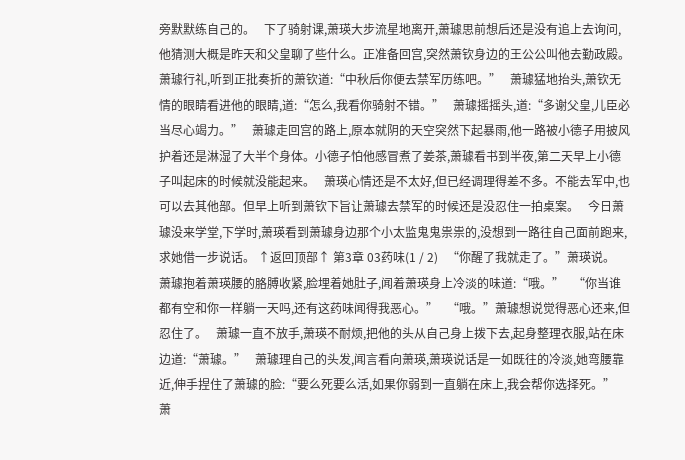旁默默练自己的。   下了骑射课,萧瑛大步流星地离开,萧璩思前想后还是没有追上去询问,他猜测大概是昨天和父皇聊了些什么。正准备回宫,突然萧钦身边的王公公叫他去勤政殿。   萧璩行礼,听到正批奏折的萧钦道:“中秋后你便去禁军历练吧。”   萧璩猛地抬头,萧钦无情的眼睛看进他的眼睛,道:“怎么,我看你骑射不错。”   萧璩摇摇头,道:“多谢父皇,儿臣必当尽心竭力。”   萧璩走回宫的路上,原本就阴的天空突然下起暴雨,他一路被小德子用披风护着还是淋湿了大半个身体。小德子怕他感冒煮了姜茶,萧璩看书到半夜,第二天早上小德子叫起床的时候就没能起来。   萧瑛心情还是不太好,但已经调理得差不多。不能去军中,也可以去其他部。但早上听到萧钦下旨让萧璩去禁军的时候还是没忍住一拍桌案。   今日萧璩没来学堂,下学时,萧瑛看到萧璩身边那个小太监鬼鬼祟祟的,没想到一路往自己面前跑来,求她借一步说话。 ↑返回顶部↑ 第3章 03药味(1 / 2)   “你醒了我就走了。”萧瑛说。   萧璩抱着萧瑛腰的胳膊收紧,脸埋着她肚子,闻着萧瑛身上冷淡的味道:“哦。”   “你当谁都有空和你一样躺一天吗,还有这药味闻得我恶心。”   “哦。”萧璩想说觉得恶心还来,但忍住了。   萧璩一直不放手,萧瑛不耐烦,把他的头从自己身上拨下去,起身整理衣服,站在床边道:“萧璩。”   萧璩理自己的头发,闻言看向萧瑛,萧瑛说话是一如既往的冷淡,她弯腰靠近,伸手捏住了萧璩的脸:“要么死要么活,如果你弱到一直躺在床上,我会帮你选择死。”   萧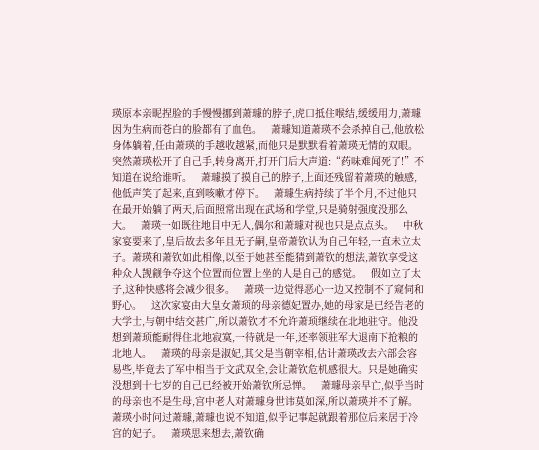瑛原本亲昵捏脸的手慢慢挪到萧璩的脖子,虎口抵住喉结,缓缓用力,萧璩因为生病而苍白的脸都有了血色。   萧璩知道萧瑛不会杀掉自己,他放松身体躺着,任由萧瑛的手越收越紧,而他只是默默看着萧瑛无情的双眼。   突然萧瑛松开了自己手,转身离开,打开门后大声道:“药味难闻死了!”不知道在说给谁听。   萧璩摸了摸自己的脖子,上面还残留着萧瑛的触感,他低声笑了起来,直到咳嗽才停下。   萧璩生病持续了半个月,不过他只在最开始躺了两天,后面照常出现在武场和学堂,只是骑射强度没那么大。   萧瑛一如既往地目中无人,偶尔和萧璩对视也只是点点头。   中秋家宴要来了,皇后故去多年且无子嗣,皇帝萧钦认为自己年轻,一直未立太子。萧瑛和萧钦如此相像,以至于她甚至能猜到萧钦的想法,萧钦享受这种众人觊觎争夺这个位置而位置上坐的人是自己的感觉。   假如立了太子,这种快感将会减少很多。   萧瑛一边觉得恶心一边又控制不了窥伺和野心。   这次家宴由大皇女萧顼的母亲德妃置办,她的母家是已经告老的大学士,与朝中结交甚广,所以萧钦才不允许萧顼继续在北地驻守。他没想到萧顼能耐得住北地寂寞,一待就是一年,还率领驻军大退南下抢粮的北地人。   萧瑛的母亲是淑妃,其父是当朝宰相,估计萧瑛改去六部会容易些,毕竟去了军中相当于文武双全,会让萧钦危机感很大。只是她确实没想到十七岁的自己已经被开始萧钦所忌惮。   萧璩母亲早亡,似乎当时的母亲也不是生母,宫中老人对萧璩身世讳莫如深,所以萧瑛并不了解。   萧瑛小时问过萧璩,萧璩也说不知道,似乎记事起就跟着那位后来居于冷宫的妃子。   萧瑛思来想去,萧钦确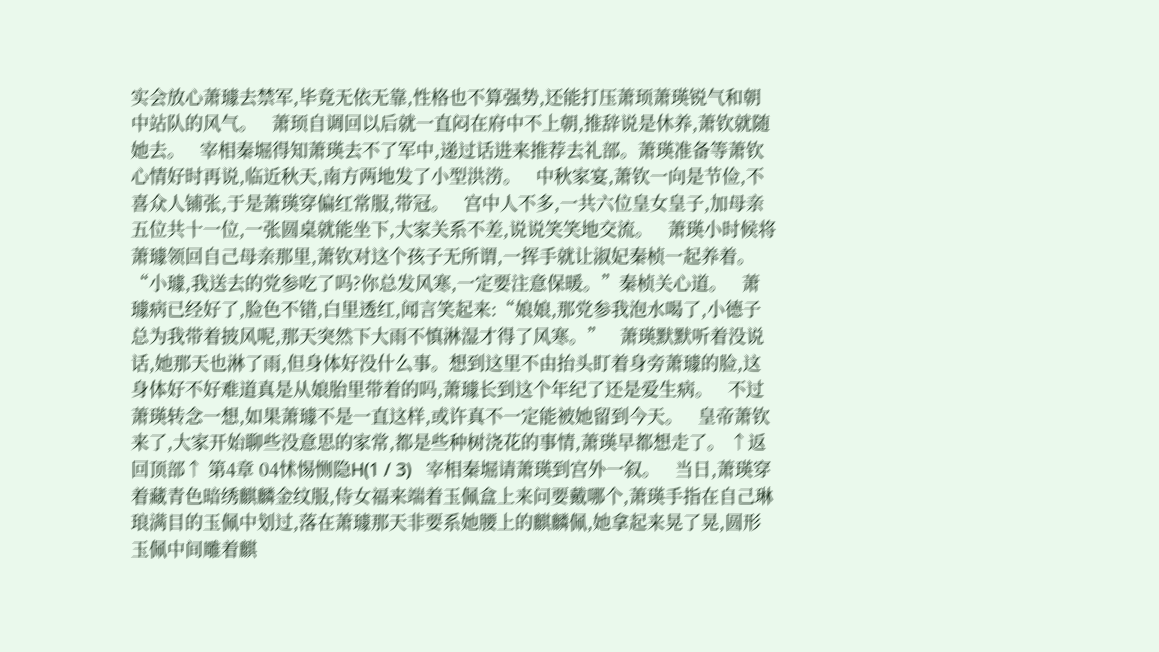实会放心萧璩去禁军,毕竟无依无靠,性格也不算强势,还能打压萧顼萧瑛锐气和朝中站队的风气。   萧顼自调回以后就一直闷在府中不上朝,推辞说是休养,萧钦就随她去。   宰相秦堀得知萧瑛去不了军中,递过话进来推荐去礼部。萧瑛准备等萧钦心情好时再说,临近秋天,南方两地发了小型洪涝。   中秋家宴,萧钦一向是节俭,不喜众人铺张,于是萧瑛穿偏红常服,带冠。   宫中人不多,一共六位皇女皇子,加母亲五位共十一位,一张圆桌就能坐下,大家关系不差,说说笑笑地交流。   萧瑛小时候将萧璩领回自己母亲那里,萧钦对这个孩子无所谓,一挥手就让淑妃秦桢一起养着。   “小璩,我送去的党参吃了吗?你总发风寒,一定要注意保暖。”秦桢关心道。   萧璩病已经好了,脸色不错,白里透红,闻言笑起来:“娘娘,那党参我泡水喝了,小德子总为我带着披风呢,那天突然下大雨不慎淋湿才得了风寒。”   萧瑛默默听着没说话,她那天也淋了雨,但身体好没什么事。想到这里不由抬头盯着身旁萧璩的脸,这身体好不好难道真是从娘胎里带着的吗,萧璩长到这个年纪了还是爱生病。   不过萧瑛转念一想,如果萧璩不是一直这样,或许真不一定能被她留到今天。   皇帝萧钦来了,大家开始聊些没意思的家常,都是些种树浇花的事情,萧瑛早都想走了。 ↑返回顶部↑ 第4章 04怵惕恻隐H(1 / 3)   宰相秦堀请萧瑛到宫外一叙。   当日,萧瑛穿着藏青色暗绣麒麟金纹服,侍女福来端着玉佩盒上来问要戴哪个,萧瑛手指在自己琳琅满目的玉佩中划过,落在萧璩那天非要系她腰上的麒麟佩,她拿起来晃了晃,圆形玉佩中间雕着麒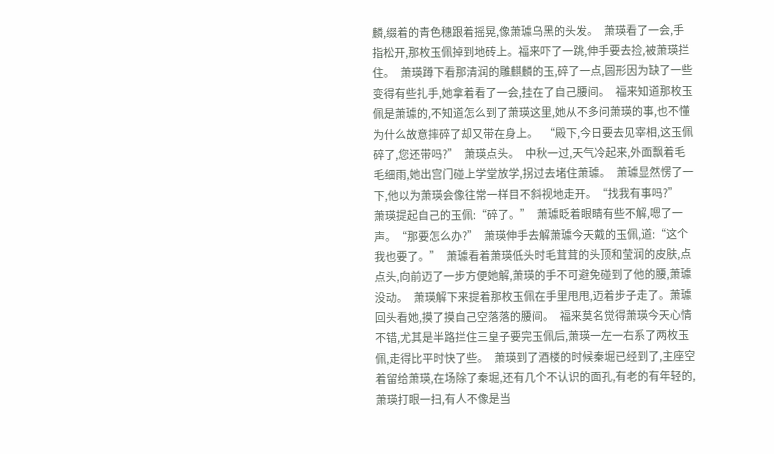麟,缀着的青色穗跟着摇晃,像萧璩乌黑的头发。   萧瑛看了一会,手指松开,那枚玉佩掉到地砖上。福来吓了一跳,伸手要去捡,被萧瑛拦住。   萧瑛蹲下看那清润的雕麒麟的玉,碎了一点,圆形因为缺了一些变得有些扎手,她拿着看了一会,挂在了自己腰间。   福来知道那枚玉佩是萧璩的,不知道怎么到了萧瑛这里,她从不多问萧瑛的事,也不懂为什么故意摔碎了却又带在身上。   “殿下,今日要去见宰相,这玉佩碎了,您还带吗?”   萧瑛点头。   中秋一过,天气冷起来,外面飘着毛毛细雨,她出宫门碰上学堂放学,拐过去堵住萧璩。   萧璩显然愣了一下,他以为萧瑛会像往常一样目不斜视地走开。“找我有事吗?”   萧瑛提起自己的玉佩:“碎了。”   萧璩眨着眼睛有些不解,嗯了一声。“那要怎么办?”   萧瑛伸手去解萧璩今天戴的玉佩,道:“这个我也要了。”   萧璩看着萧瑛低头时毛茸茸的头顶和莹润的皮肤,点点头,向前迈了一步方便她解,萧瑛的手不可避免碰到了他的腰,萧璩没动。   萧瑛解下来提着那枚玉佩在手里甩甩,迈着步子走了。萧璩回头看她,摸了摸自己空落落的腰间。   福来莫名觉得萧瑛今天心情不错,尤其是半路拦住三皇子要完玉佩后,萧瑛一左一右系了两枚玉佩,走得比平时快了些。   萧瑛到了酒楼的时候秦堀已经到了,主座空着留给萧瑛,在场除了秦堀,还有几个不认识的面孔,有老的有年轻的,萧瑛打眼一扫,有人不像是当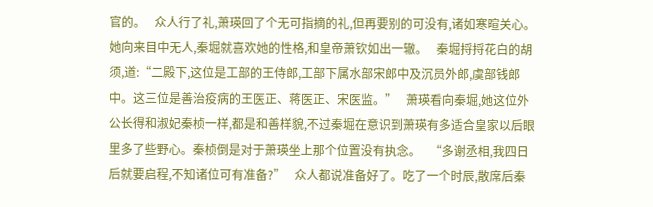官的。   众人行了礼,萧瑛回了个无可指摘的礼,但再要别的可没有,诸如寒暄关心。她向来目中无人,秦堀就喜欢她的性格,和皇帝萧钦如出一辙。   秦堀捋捋花白的胡须,道:“二殿下,这位是工部的王侍郎,工部下属水部宋郎中及沉员外郎,虞部钱郎中。这三位是善治疫病的王医正、蒋医正、宋医监。”   萧瑛看向秦堀,她这位外公长得和淑妃秦桢一样,都是和善样貌,不过秦堀在意识到萧瑛有多适合皇家以后眼里多了些野心。秦桢倒是对于萧瑛坐上那个位置没有执念。   “多谢丞相,我四日后就要启程,不知诸位可有准备?”   众人都说准备好了。吃了一个时辰,散席后秦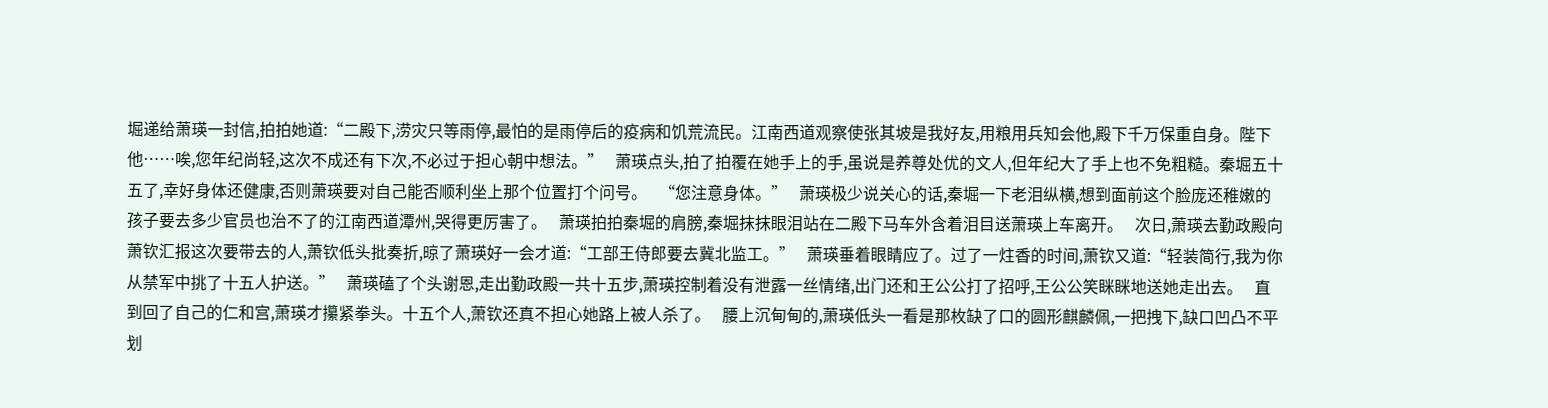堀递给萧瑛一封信,拍拍她道:“二殿下,涝灾只等雨停,最怕的是雨停后的疫病和饥荒流民。江南西道观察使张其坡是我好友,用粮用兵知会他,殿下千万保重自身。陛下他……唉,您年纪尚轻,这次不成还有下次,不必过于担心朝中想法。”   萧瑛点头,拍了拍覆在她手上的手,虽说是养尊处优的文人,但年纪大了手上也不免粗糙。秦堀五十五了,幸好身体还健康,否则萧瑛要对自己能否顺利坐上那个位置打个问号。   “您注意身体。”   萧瑛极少说关心的话,秦堀一下老泪纵横,想到面前这个脸庞还稚嫩的孩子要去多少官员也治不了的江南西道潭州,哭得更厉害了。   萧瑛拍拍秦堀的肩膀,秦堀抹抹眼泪站在二殿下马车外含着泪目送萧瑛上车离开。   次日,萧瑛去勤政殿向萧钦汇报这次要带去的人,萧钦低头批奏折,晾了萧瑛好一会才道:“工部王侍郎要去冀北监工。”   萧瑛垂着眼睛应了。过了一炷香的时间,萧钦又道:“轻装简行,我为你从禁军中挑了十五人护送。”   萧瑛磕了个头谢恩,走出勤政殿一共十五步,萧瑛控制着没有泄露一丝情绪,出门还和王公公打了招呼,王公公笑眯眯地送她走出去。   直到回了自己的仁和宫,萧瑛才攥紧拳头。十五个人,萧钦还真不担心她路上被人杀了。   腰上沉甸甸的,萧瑛低头一看是那枚缺了口的圆形麒麟佩,一把拽下,缺口凹凸不平划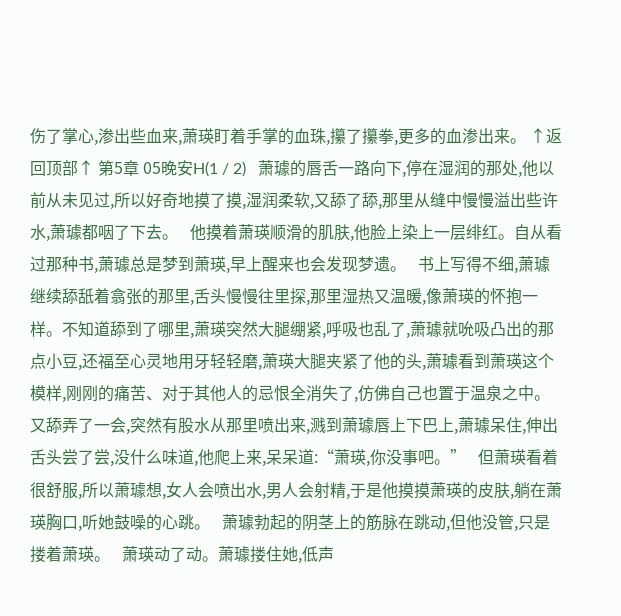伤了掌心,渗出些血来,萧瑛盯着手掌的血珠,攥了攥拳,更多的血渗出来。 ↑返回顶部↑ 第5章 05晚安H(1 / 2)   萧璩的唇舌一路向下,停在湿润的那处,他以前从未见过,所以好奇地摸了摸,湿润柔软,又舔了舔,那里从缝中慢慢溢出些许水,萧璩都咽了下去。   他摸着萧瑛顺滑的肌肤,他脸上染上一层绯红。自从看过那种书,萧璩总是梦到萧瑛,早上醒来也会发现梦遗。   书上写得不细,萧璩继续舔舐着翕张的那里,舌头慢慢往里探,那里湿热又温暖,像萧瑛的怀抱一样。不知道舔到了哪里,萧瑛突然大腿绷紧,呼吸也乱了,萧璩就吮吸凸出的那点小豆,还福至心灵地用牙轻轻磨,萧瑛大腿夹紧了他的头,萧璩看到萧瑛这个模样,刚刚的痛苦、对于其他人的忌恨全消失了,仿佛自己也置于温泉之中。   又舔弄了一会,突然有股水从那里喷出来,溅到萧璩唇上下巴上,萧璩呆住,伸出舌头尝了尝,没什么味道,他爬上来,呆呆道:“萧瑛,你没事吧。”   但萧瑛看着很舒服,所以萧璩想,女人会喷出水,男人会射精,于是他摸摸萧瑛的皮肤,躺在萧瑛胸口,听她鼓噪的心跳。   萧璩勃起的阴茎上的筋脉在跳动,但他没管,只是搂着萧瑛。   萧瑛动了动。萧璩搂住她,低声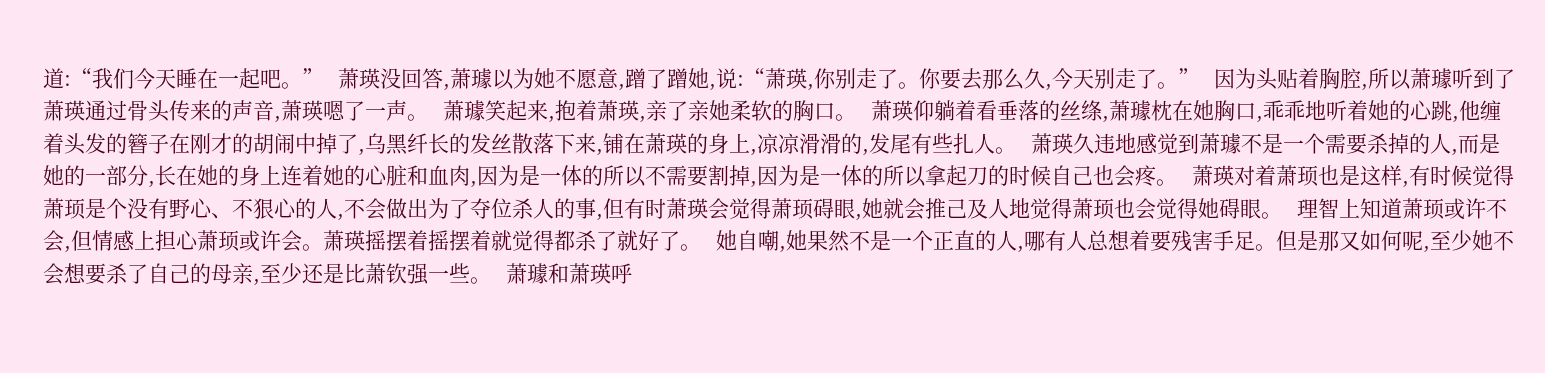道:“我们今天睡在一起吧。”   萧瑛没回答,萧璩以为她不愿意,蹭了蹭她,说:“萧瑛,你别走了。你要去那么久,今天别走了。”   因为头贴着胸腔,所以萧璩听到了萧瑛通过骨头传来的声音,萧瑛嗯了一声。   萧璩笑起来,抱着萧瑛,亲了亲她柔软的胸口。   萧瑛仰躺着看垂落的丝绦,萧璩枕在她胸口,乖乖地听着她的心跳,他缠着头发的簪子在刚才的胡闹中掉了,乌黑纤长的发丝散落下来,铺在萧瑛的身上,凉凉滑滑的,发尾有些扎人。   萧瑛久违地感觉到萧璩不是一个需要杀掉的人,而是她的一部分,长在她的身上连着她的心脏和血肉,因为是一体的所以不需要割掉,因为是一体的所以拿起刀的时候自己也会疼。   萧瑛对着萧顼也是这样,有时候觉得萧顼是个没有野心、不狠心的人,不会做出为了夺位杀人的事,但有时萧瑛会觉得萧顼碍眼,她就会推己及人地觉得萧顼也会觉得她碍眼。   理智上知道萧顼或许不会,但情感上担心萧顼或许会。萧瑛摇摆着摇摆着就觉得都杀了就好了。   她自嘲,她果然不是一个正直的人,哪有人总想着要残害手足。但是那又如何呢,至少她不会想要杀了自己的母亲,至少还是比萧钦强一些。   萧璩和萧瑛呼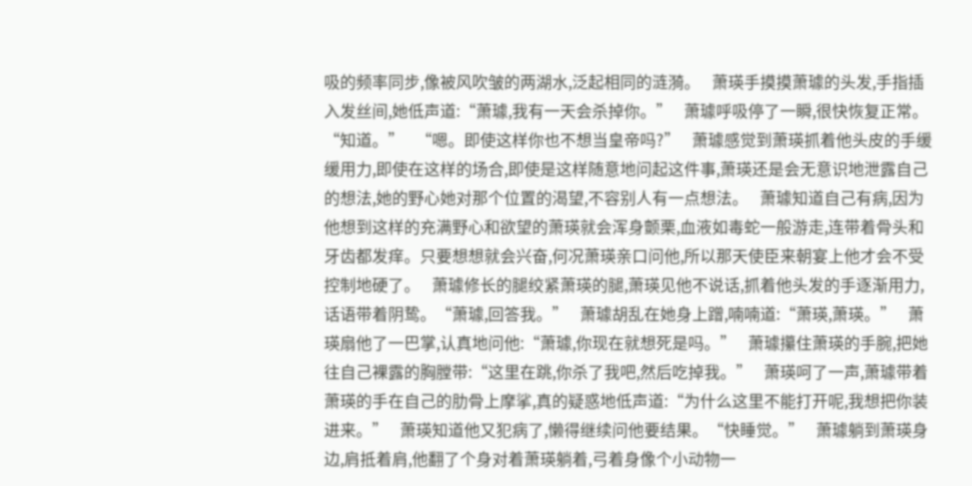吸的频率同步,像被风吹皱的两湖水,泛起相同的涟漪。   萧瑛手摸摸萧璩的头发,手指插入发丝间,她低声道:“萧璩,我有一天会杀掉你。”   萧璩呼吸停了一瞬,很快恢复正常。“知道。”   “嗯。即使这样你也不想当皇帝吗?”   萧璩感觉到萧瑛抓着他头皮的手缓缓用力,即使在这样的场合,即使是这样随意地问起这件事,萧瑛还是会无意识地泄露自己的想法,她的野心她对那个位置的渴望,不容别人有一点想法。   萧璩知道自己有病,因为他想到这样的充满野心和欲望的萧瑛就会浑身颤栗,血液如毒蛇一般游走,连带着骨头和牙齿都发痒。只要想想就会兴奋,何况萧瑛亲口问他,所以那天使臣来朝宴上他才会不受控制地硬了。   萧璩修长的腿绞紧萧瑛的腿,萧瑛见他不说话,抓着他头发的手逐渐用力,话语带着阴鸷。“萧璩,回答我。”   萧璩胡乱在她身上蹭,喃喃道:“萧瑛,萧瑛。”   萧瑛扇他了一巴掌,认真地问他:“萧璩,你现在就想死是吗。”   萧璩攥住萧瑛的手腕,把她往自己裸露的胸膛带:“这里在跳,你杀了我吧,然后吃掉我。”   萧瑛呵了一声,萧璩带着萧瑛的手在自己的肋骨上摩挲,真的疑惑地低声道:“为什么这里不能打开呢,我想把你装进来。”   萧瑛知道他又犯病了,懒得继续问他要结果。“快睡觉。”   萧璩躺到萧瑛身边,肩抵着肩,他翻了个身对着萧瑛躺着,弓着身像个小动物一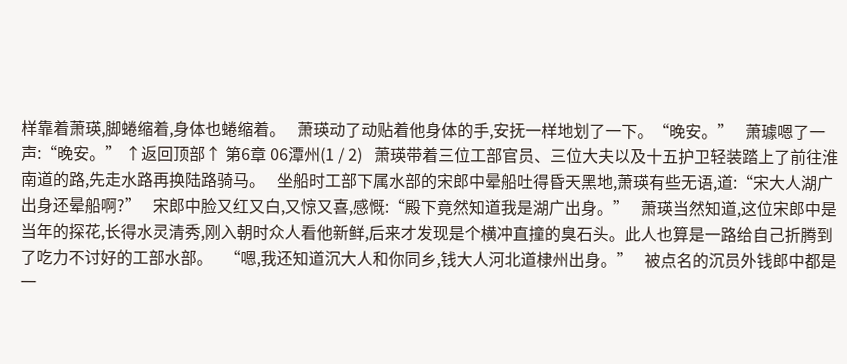样靠着萧瑛,脚蜷缩着,身体也蜷缩着。   萧瑛动了动贴着他身体的手,安抚一样地划了一下。“晚安。”   萧璩嗯了一声:“晚安。” ↑返回顶部↑ 第6章 06潭州(1 / 2)   萧瑛带着三位工部官员、三位大夫以及十五护卫轻装踏上了前往淮南道的路,先走水路再换陆路骑马。   坐船时工部下属水部的宋郎中晕船吐得昏天黑地,萧瑛有些无语,道:“宋大人湖广出身还晕船啊?”   宋郎中脸又红又白,又惊又喜,感慨:“殿下竟然知道我是湖广出身。”   萧瑛当然知道,这位宋郎中是当年的探花,长得水灵清秀,刚入朝时众人看他新鲜,后来才发现是个横冲直撞的臭石头。此人也算是一路给自己折腾到了吃力不讨好的工部水部。   “嗯,我还知道沉大人和你同乡,钱大人河北道棣州出身。”   被点名的沉员外钱郎中都是一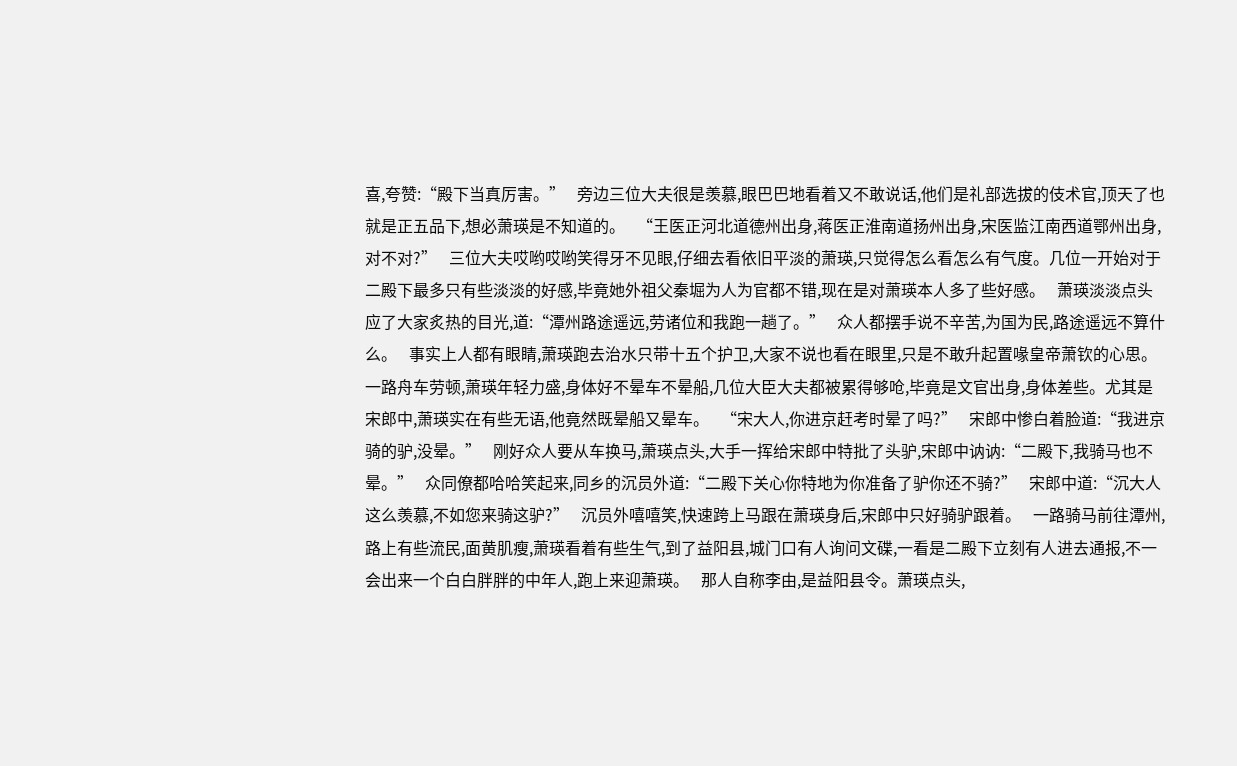喜,夸赞:“殿下当真厉害。”   旁边三位大夫很是羡慕,眼巴巴地看着又不敢说话,他们是礼部选拔的伎术官,顶天了也就是正五品下,想必萧瑛是不知道的。   “王医正河北道德州出身,蒋医正淮南道扬州出身,宋医监江南西道鄂州出身,对不对?”   三位大夫哎哟哎哟笑得牙不见眼,仔细去看依旧平淡的萧瑛,只觉得怎么看怎么有气度。几位一开始对于二殿下最多只有些淡淡的好感,毕竟她外祖父秦堀为人为官都不错,现在是对萧瑛本人多了些好感。   萧瑛淡淡点头应了大家炙热的目光,道:“潭州路途遥远,劳诸位和我跑一趟了。”   众人都摆手说不辛苦,为国为民,路途遥远不算什么。   事实上人都有眼睛,萧瑛跑去治水只带十五个护卫,大家不说也看在眼里,只是不敢升起置喙皇帝萧钦的心思。   一路舟车劳顿,萧瑛年轻力盛,身体好不晕车不晕船,几位大臣大夫都被累得够呛,毕竟是文官出身,身体差些。尤其是宋郎中,萧瑛实在有些无语,他竟然既晕船又晕车。   “宋大人,你进京赶考时晕了吗?”   宋郎中惨白着脸道:“我进京骑的驴,没晕。”   刚好众人要从车换马,萧瑛点头,大手一挥给宋郎中特批了头驴,宋郎中讷讷:“二殿下,我骑马也不晕。”   众同僚都哈哈笑起来,同乡的沉员外道:“二殿下关心你特地为你准备了驴你还不骑?”   宋郎中道:“沉大人这么羡慕,不如您来骑这驴?”   沉员外嘻嘻笑,快速跨上马跟在萧瑛身后,宋郎中只好骑驴跟着。   一路骑马前往潭州,路上有些流民,面黄肌瘦,萧瑛看着有些生气,到了益阳县,城门口有人询问文碟,一看是二殿下立刻有人进去通报,不一会出来一个白白胖胖的中年人,跑上来迎萧瑛。   那人自称李由,是益阳县令。萧瑛点头,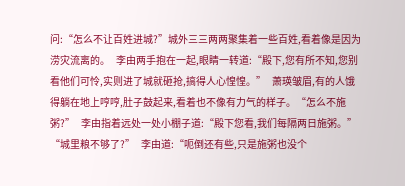问:“怎么不让百姓进城?”城外三三两两聚集着一些百姓,看着像是因为涝灾流离的。   李由两手抱在一起,眼睛一转道:“殿下,您有所不知,您别看他们可怜,实则进了城就砸抢,搞得人心惶惶。”   萧瑛皱眉,有的人饿得躺在地上哼哼,肚子鼓起来,看着也不像有力气的样子。“怎么不施粥?”   李由指着远处一处小棚子道:“殿下您看,我们每隔两日施粥。”   “城里粮不够了?”   李由道:“呃倒还有些,只是施粥也没个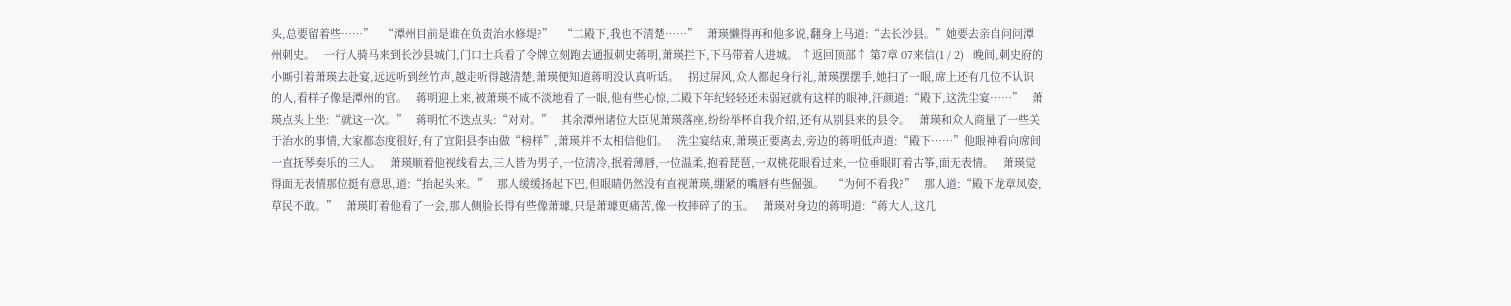头,总要留着些……”   “潭州目前是谁在负责治水修堤?”   “二殿下,我也不清楚……”   萧瑛懒得再和他多说,翻身上马道:“去长沙县。”她要去亲自问问潭州刺史。   一行人骑马来到长沙县城门,门口士兵看了令牌立刻跑去通报刺史蒋明,萧瑛拦下,下马带着人进城。 ↑返回顶部↑ 第7章 07来信(1 / 2)   晚间,刺史府的小厮引着萧瑛去赴宴,远远听到丝竹声,越走听得越清楚,萧瑛便知道蒋明没认真听话。   拐过屏风,众人都起身行礼,萧瑛摆摆手,她扫了一眼,席上还有几位不认识的人,看样子像是潭州的官。   蒋明迎上来,被萧瑛不咸不淡地看了一眼,他有些心惊,二殿下年纪轻轻还未弱冠就有这样的眼神,汗颜道:“殿下,这洗尘宴……”   萧瑛点头上坐:“就这一次。”   蒋明忙不迭点头:“对对。”   其余潭州诸位大臣见萧瑛落座,纷纷举杯自我介绍,还有从别县来的县令。   萧瑛和众人商量了一些关于治水的事情,大家都态度很好,有了宜阳县李由做“榜样”,萧瑛并不太相信他们。   洗尘宴结束,萧瑛正要离去,旁边的蒋明低声道:“殿下……”他眼神看向席间一直抚琴奏乐的三人。   萧瑛顺着他视线看去,三人皆为男子,一位清冷,抿着薄唇,一位温柔,抱着琵琶,一双桃花眼看过来,一位垂眼盯着古筝,面无表情。   萧瑛觉得面无表情那位挺有意思,道:“抬起头来。”   那人缓缓扬起下巴,但眼睛仍然没有直视萧瑛,绷紧的嘴唇有些倔强。   “为何不看我?”   那人道:“殿下龙章凤姿,草民不敢。”   萧瑛盯着他看了一会,那人侧脸长得有些像萧璩,只是萧璩更痛苦,像一枚摔碎了的玉。   萧瑛对身边的蒋明道:“蒋大人,这几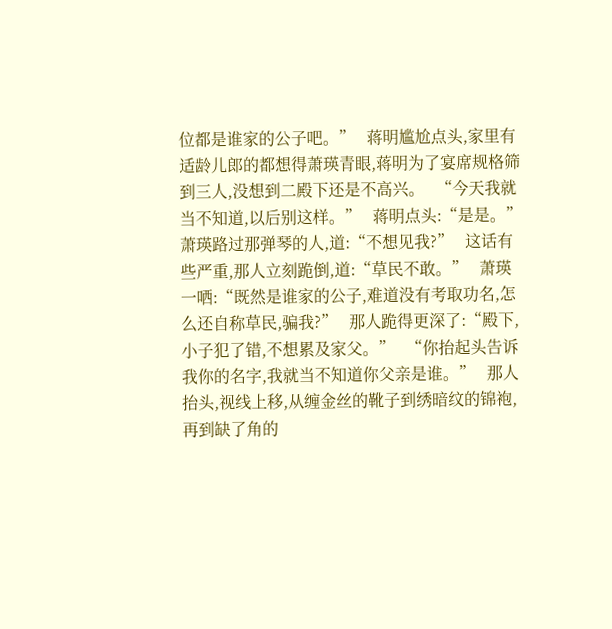位都是谁家的公子吧。”   蒋明尴尬点头,家里有适龄儿郎的都想得萧瑛青眼,蒋明为了宴席规格筛到三人,没想到二殿下还是不高兴。   “今天我就当不知道,以后别这样。”   蒋明点头:“是是。”   萧瑛路过那弹琴的人,道:“不想见我?”   这话有些严重,那人立刻跪倒,道:“草民不敢。”   萧瑛一哂:“既然是谁家的公子,难道没有考取功名,怎么还自称草民,骗我?”   那人跪得更深了:“殿下,小子犯了错,不想累及家父。”   “你抬起头告诉我你的名字,我就当不知道你父亲是谁。”   那人抬头,视线上移,从缠金丝的靴子到绣暗纹的锦袍,再到缺了角的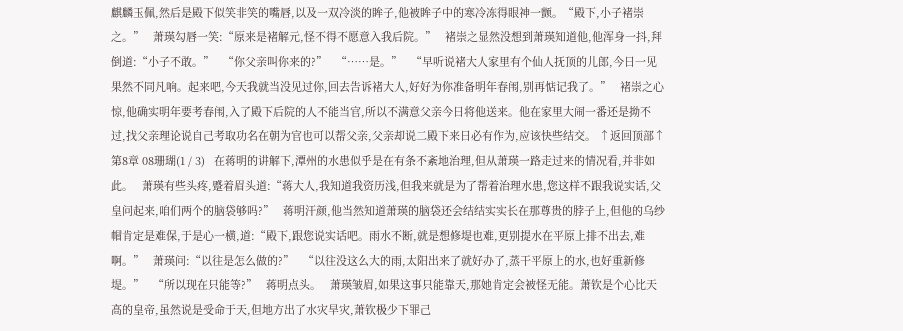麒麟玉佩,然后是殿下似笑非笑的嘴唇,以及一双冷淡的眸子,他被眸子中的寒冷冻得眼神一颤。“殿下,小子褚崇之。”   萧瑛勾唇一笑:“原来是褚解元,怪不得不愿意入我后院。”   褚崇之显然没想到萧瑛知道他,他浑身一抖,拜倒道:“小子不敢。”   “你父亲叫你来的?”   “……是。”   “早听说褚大人家里有个仙人抚顶的儿郎,今日一见果然不同凡响。起来吧,今天我就当没见过你,回去告诉褚大人,好好为你准备明年春闱,别再惦记我了。”   褚崇之心惊,他确实明年要考春闱,入了殿下后院的人不能当官,所以不满意父亲今日将他送来。他在家里大闹一番还是拗不过,找父亲理论说自己考取功名在朝为官也可以帮父亲,父亲却说二殿下来日必有作为,应该快些结交。 ↑返回顶部↑ 第8章 08珊瑚(1 / 3)   在蒋明的讲解下,潭州的水患似乎是在有条不紊地治理,但从萧瑛一路走过来的情况看,并非如此。   萧瑛有些头疼,蹙着眉头道:“蒋大人,我知道我资历浅,但我来就是为了帮着治理水患,您这样不跟我说实话,父皇问起来,咱们两个的脑袋够吗?”   蒋明汗颜,他当然知道萧瑛的脑袋还会结结实实长在那尊贵的脖子上,但他的乌纱帽肯定是难保,于是心一横,道:“殿下,跟您说实话吧。雨水不断,就是想修堤也难,更别提水在平原上排不出去,难啊。”   萧瑛问:“以往是怎么做的?”   “以往没这么大的雨,太阳出来了就好办了,蒸干平原上的水,也好重新修堤。”   “所以现在只能等?”   蒋明点头。   萧瑛皱眉,如果这事只能靠天,那她肯定会被怪无能。萧钦是个心比天高的皇帝,虽然说是受命于天,但地方出了水灾旱灾,萧钦极少下罪己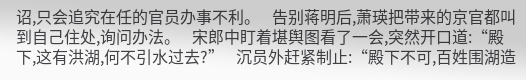诏,只会追究在任的官员办事不利。   告别蒋明后,萧瑛把带来的京官都叫到自己住处,询问办法。   宋郎中盯着堪舆图看了一会,突然开口道:“殿下,这有洪湖,何不引水过去?”   沉员外赶紧制止:“殿下不可,百姓围湖造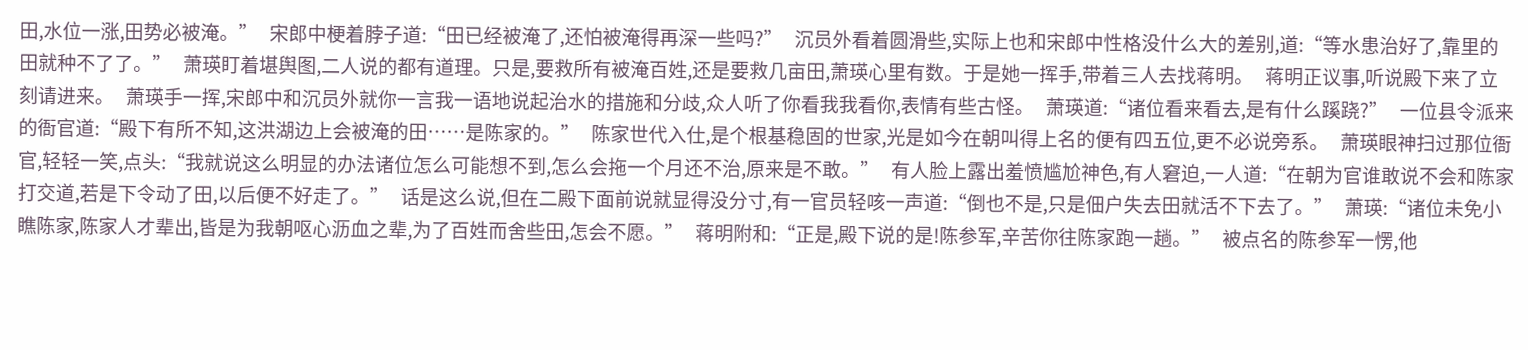田,水位一涨,田势必被淹。”   宋郎中梗着脖子道:“田已经被淹了,还怕被淹得再深一些吗?”   沉员外看着圆滑些,实际上也和宋郎中性格没什么大的差别,道:“等水患治好了,靠里的田就种不了了。”   萧瑛盯着堪舆图,二人说的都有道理。只是,要救所有被淹百姓,还是要救几亩田,萧瑛心里有数。于是她一挥手,带着三人去找蒋明。   蒋明正议事,听说殿下来了立刻请进来。   萧瑛手一挥,宋郎中和沉员外就你一言我一语地说起治水的措施和分歧,众人听了你看我我看你,表情有些古怪。   萧瑛道:“诸位看来看去,是有什么蹊跷?”   一位县令派来的衙官道:“殿下有所不知,这洪湖边上会被淹的田……是陈家的。”   陈家世代入仕,是个根基稳固的世家,光是如今在朝叫得上名的便有四五位,更不必说旁系。   萧瑛眼神扫过那位衙官,轻轻一笑,点头:“我就说这么明显的办法诸位怎么可能想不到,怎么会拖一个月还不治,原来是不敢。”   有人脸上露出羞愤尴尬神色,有人窘迫,一人道:“在朝为官谁敢说不会和陈家打交道,若是下令动了田,以后便不好走了。”   话是这么说,但在二殿下面前说就显得没分寸,有一官员轻咳一声道:“倒也不是,只是佃户失去田就活不下去了。”   萧瑛:“诸位未免小瞧陈家,陈家人才辈出,皆是为我朝呕心沥血之辈,为了百姓而舍些田,怎会不愿。”   蒋明附和:“正是,殿下说的是!陈参军,辛苦你往陈家跑一趟。”   被点名的陈参军一愣,他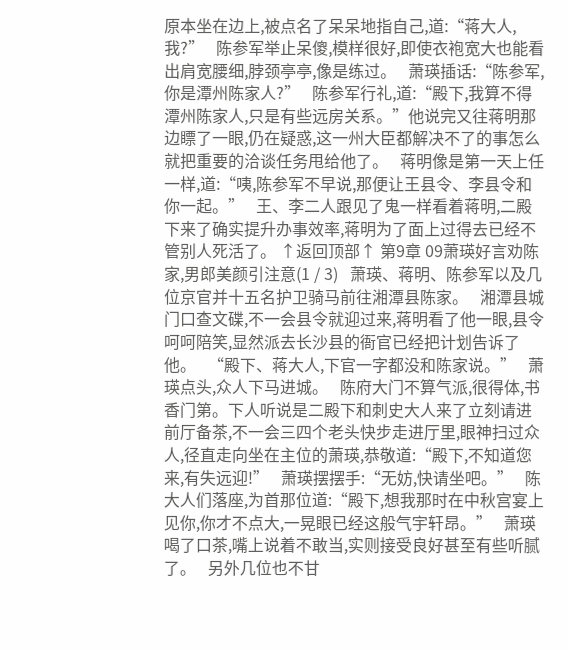原本坐在边上,被点名了呆呆地指自己,道:“蒋大人,我?”   陈参军举止呆傻,模样很好,即使衣袍宽大也能看出肩宽腰细,脖颈亭亭,像是练过。   萧瑛插话:“陈参军,你是潭州陈家人?”   陈参军行礼,道:“殿下,我算不得潭州陈家人,只是有些远房关系。”他说完又往蒋明那边瞟了一眼,仍在疑惑,这一州大臣都解决不了的事怎么就把重要的洽谈任务甩给他了。   蒋明像是第一天上任一样,道:“咦,陈参军不早说,那便让王县令、李县令和你一起。”   王、李二人跟见了鬼一样看着蒋明,二殿下来了确实提升办事效率,蒋明为了面上过得去已经不管别人死活了。 ↑返回顶部↑ 第9章 09萧瑛好言劝陈家,男郎美颜引注意(1 / 3)   萧瑛、蒋明、陈参军以及几位京官并十五名护卫骑马前往湘潭县陈家。   湘潭县城门口查文碟,不一会县令就迎过来,蒋明看了他一眼,县令呵呵陪笑,显然派去长沙县的衙官已经把计划告诉了他。   “殿下、蒋大人,下官一字都没和陈家说。”   萧瑛点头,众人下马进城。   陈府大门不算气派,很得体,书香门第。下人听说是二殿下和刺史大人来了立刻请进前厅备茶,不一会三四个老头快步走进厅里,眼神扫过众人,径直走向坐在主位的萧瑛,恭敬道:“殿下,不知道您来,有失远迎!”   萧瑛摆摆手:“无妨,快请坐吧。”   陈大人们落座,为首那位道:“殿下,想我那时在中秋宫宴上见你,你才不点大,一晃眼已经这般气宇轩昂。”   萧瑛喝了口茶,嘴上说着不敢当,实则接受良好甚至有些听腻了。   另外几位也不甘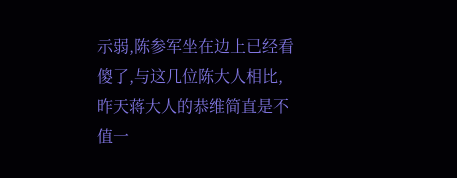示弱,陈参军坐在边上已经看傻了,与这几位陈大人相比,昨天蒋大人的恭维简直是不值一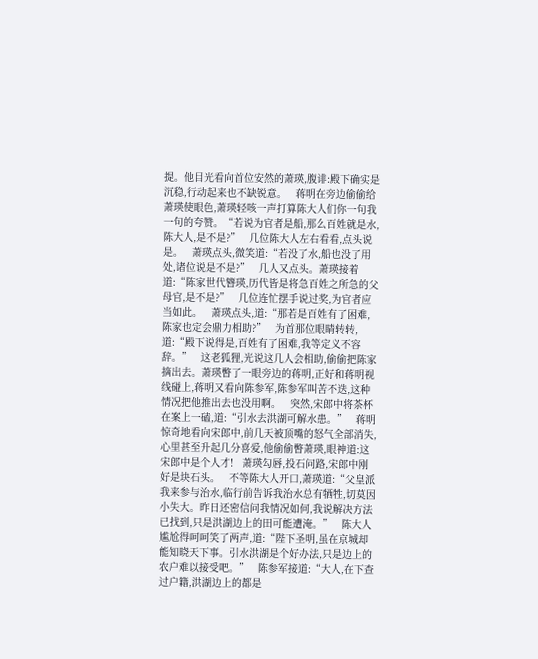提。他目光看向首位安然的萧瑛,腹诽:殿下确实是沉稳,行动起来也不缺锐意。   蒋明在旁边偷偷给萧瑛使眼色,萧瑛轻咳一声打算陈大人们你一句我一句的夸赞。“若说为官者是船,那么百姓就是水,陈大人,是不是?”   几位陈大人左右看看,点头说是。   萧瑛点头,微笑道:“若没了水,船也没了用处,诸位说是不是?”   几人又点头。萧瑛接着道:“陈家世代簪瑛,历代皆是将急百姓之所急的父母官,是不是?”   几位连忙摆手说过奖,为官者应当如此。   萧瑛点头,道:“那若是百姓有了困难,陈家也定会鼎力相助?”   为首那位眼睛转转,道:“殿下说得是,百姓有了困难,我等定义不容辞。”   这老狐狸,光说这几人会相助,偷偷把陈家摘出去。萧瑛瞥了一眼旁边的蒋明,正好和蒋明视线碰上,蒋明又看向陈参军,陈参军叫苦不迭,这种情况把他推出去也没用啊。   突然,宋郎中将茶杯在案上一磕,道:“引水去洪湖可解水患。”   蒋明惊奇地看向宋郎中,前几天被顶嘴的怒气全部消失,心里甚至升起几分喜爱,他偷偷瞥萧瑛,眼神道:这宋郎中是个人才!   萧瑛勾唇,投石问路,宋郎中刚好是块石头。   不等陈大人开口,萧瑛道:“父皇派我来参与治水,临行前告诉我治水总有牺牲,切莫因小失大。昨日还密信问我情况如何,我说解决方法已找到,只是洪湖边上的田可能遭淹。”   陈大人尴尬得呵呵笑了两声,道:“陛下圣明,虽在京城却能知晓天下事。引水洪湖是个好办法,只是边上的农户难以接受吧。”   陈参军接道:“大人,在下查过户籍,洪湖边上的都是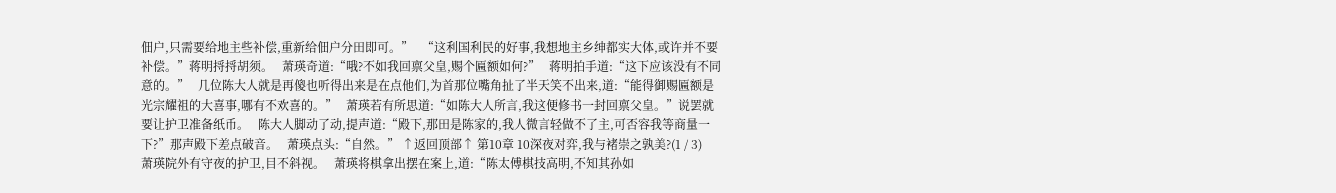佃户,只需要给地主些补偿,重新给佃户分田即可。”   “这利国利民的好事,我想地主乡绅都实大体,或许并不要补偿。”蒋明捋捋胡须。   萧瑛奇道:“哦?不如我回禀父皇,赐个匾额如何?”   蒋明拍手道:“这下应该没有不同意的。”   几位陈大人就是再傻也听得出来是在点他们,为首那位嘴角扯了半天笑不出来,道:“能得御赐匾额是光宗耀祖的大喜事,哪有不欢喜的。”   萧瑛若有所思道:“如陈大人所言,我这便修书一封回禀父皇。”说罢就要让护卫准备纸币。   陈大人脚动了动,提声道:“殿下,那田是陈家的,我人微言轻做不了主,可否容我等商量一下?”那声殿下差点破音。   萧瑛点头:“自然。” ↑返回顶部↑ 第10章 10深夜对弈,我与褚崇之孰美?(1 / 3)   萧瑛院外有守夜的护卫,目不斜视。   萧瑛将棋拿出摆在案上,道:“陈太傅棋技高明,不知其孙如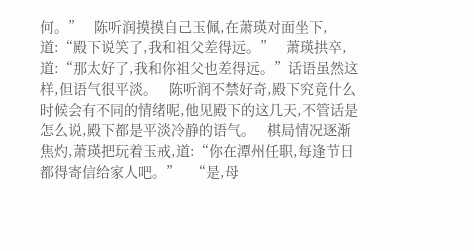何。”   陈听润摸摸自己玉佩,在萧瑛对面坐下,道:“殿下说笑了,我和祖父差得远。”   萧瑛拱卒,道:“那太好了,我和你祖父也差得远。”话语虽然这样,但语气很平淡。   陈听润不禁好奇,殿下究竟什么时候会有不同的情绪呢,他见殿下的这几天,不管话是怎么说,殿下都是平淡冷静的语气。   棋局情况逐渐焦灼,萧瑛把玩着玉戒,道:“你在潭州任职,每逢节日都得寄信给家人吧。”   “是,母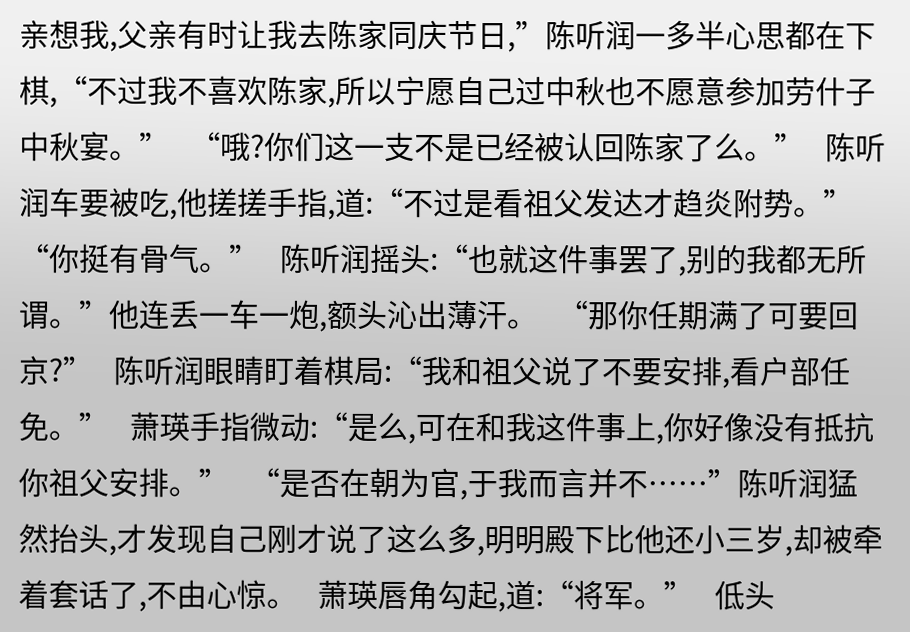亲想我,父亲有时让我去陈家同庆节日,”陈听润一多半心思都在下棋,“不过我不喜欢陈家,所以宁愿自己过中秋也不愿意参加劳什子中秋宴。”   “哦?你们这一支不是已经被认回陈家了么。”   陈听润车要被吃,他搓搓手指,道:“不过是看祖父发达才趋炎附势。”   “你挺有骨气。”   陈听润摇头:“也就这件事罢了,别的我都无所谓。”他连丢一车一炮,额头沁出薄汗。   “那你任期满了可要回京?”   陈听润眼睛盯着棋局:“我和祖父说了不要安排,看户部任免。”   萧瑛手指微动:“是么,可在和我这件事上,你好像没有抵抗你祖父安排。”   “是否在朝为官,于我而言并不……”陈听润猛然抬头,才发现自己刚才说了这么多,明明殿下比他还小三岁,却被牵着套话了,不由心惊。   萧瑛唇角勾起,道:“将军。”   低头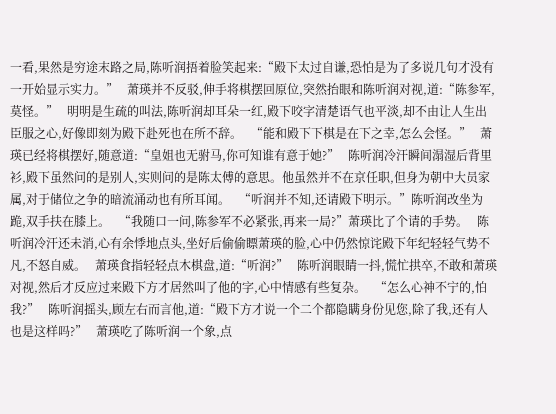一看,果然是穷途末路之局,陈听润捂着脸笑起来:“殿下太过自谦,恐怕是为了多说几句才没有一开始显示实力。”   萧瑛并不反驳,伸手将棋摆回原位,突然抬眼和陈听润对视,道:“陈参军,莫怪。”   明明是生疏的叫法,陈听润却耳朵一红,殿下咬字清楚语气也平淡,却不由让人生出臣服之心,好像即刻为殿下赴死也在所不辞。   “能和殿下下棋是在下之幸,怎么会怪。”   萧瑛已经将棋摆好,随意道:“皇姐也无驸马,你可知谁有意于她?”   陈听润冷汗瞬间溻湿后背里衫,殿下虽然问的是别人,实则问的是陈太傅的意思。他虽然并不在京任职,但身为朝中大员家属,对于储位之争的暗流涌动也有所耳闻。   “听润并不知,还请殿下明示。”陈听润改坐为跪,双手扶在膝上。   “我随口一问,陈参军不必紧张,再来一局?”萧瑛比了个请的手势。   陈听润冷汗还未消,心有余悸地点头,坐好后偷偷瞟萧瑛的脸,心中仍然惊诧殿下年纪轻轻气势不凡,不怒自威。   萧瑛食指轻轻点木棋盘,道:“听润?”   陈听润眼睛一抖,慌忙拱卒,不敢和萧瑛对视,然后才反应过来殿下方才居然叫了他的字,心中情感有些复杂。   “怎么心神不宁的,怕我?”   陈听润摇头,顾左右而言他,道:“殿下方才说一个二个都隐瞒身份见您,除了我,还有人也是这样吗?”   萧瑛吃了陈听润一个象,点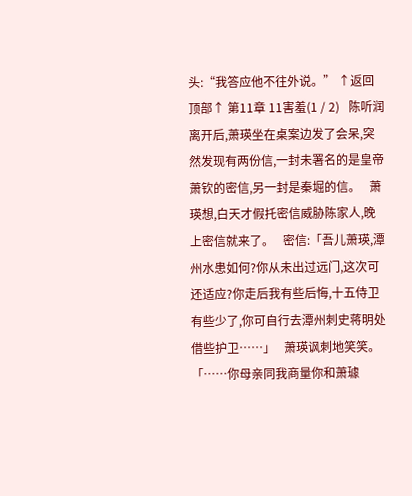头:“我答应他不往外说。” ↑返回顶部↑ 第11章 11害羞(1 / 2)   陈听润离开后,萧瑛坐在桌案边发了会呆,突然发现有两份信,一封未署名的是皇帝萧钦的密信,另一封是秦堀的信。   萧瑛想,白天才假托密信威胁陈家人,晚上密信就来了。   密信:「吾儿萧瑛,潭州水患如何?你从未出过远门,这次可还适应?你走后我有些后悔,十五侍卫有些少了,你可自行去潭州刺史蒋明处借些护卫……」   萧瑛讽刺地笑笑。   「……你母亲同我商量你和萧璩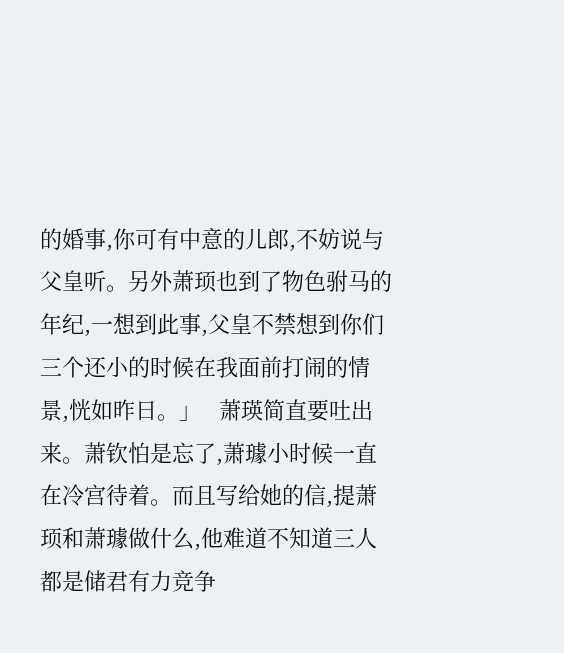的婚事,你可有中意的儿郎,不妨说与父皇听。另外萧顼也到了物色驸马的年纪,一想到此事,父皇不禁想到你们三个还小的时候在我面前打闹的情景,恍如昨日。」   萧瑛简直要吐出来。萧钦怕是忘了,萧璩小时候一直在冷宫待着。而且写给她的信,提萧顼和萧璩做什么,他难道不知道三人都是储君有力竞争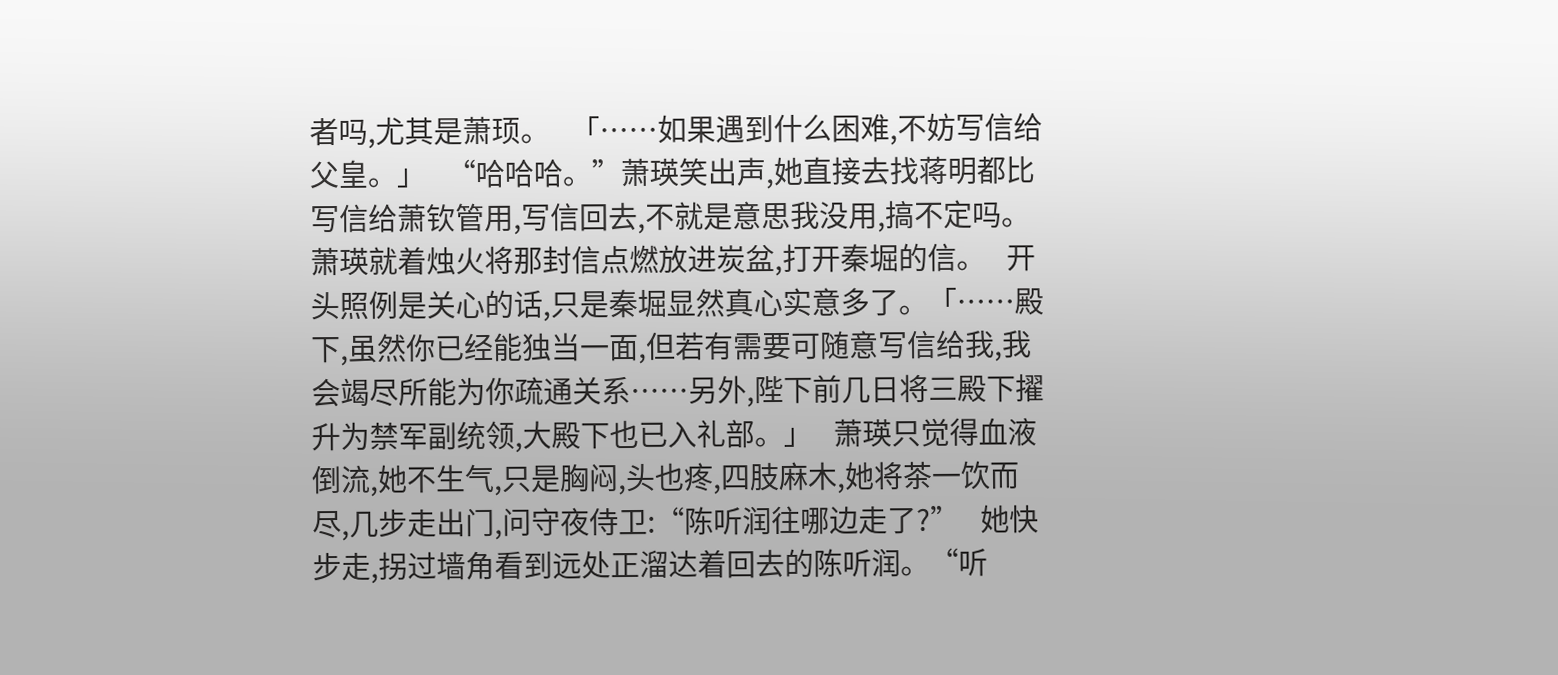者吗,尤其是萧顼。   「……如果遇到什么困难,不妨写信给父皇。」   “哈哈哈。”萧瑛笑出声,她直接去找蒋明都比写信给萧钦管用,写信回去,不就是意思我没用,搞不定吗。   萧瑛就着烛火将那封信点燃放进炭盆,打开秦堀的信。   开头照例是关心的话,只是秦堀显然真心实意多了。「……殿下,虽然你已经能独当一面,但若有需要可随意写信给我,我会竭尽所能为你疏通关系……另外,陛下前几日将三殿下擢升为禁军副统领,大殿下也已入礼部。」   萧瑛只觉得血液倒流,她不生气,只是胸闷,头也疼,四肢麻木,她将茶一饮而尽,几步走出门,问守夜侍卫:“陈听润往哪边走了?”   她快步走,拐过墙角看到远处正溜达着回去的陈听润。“听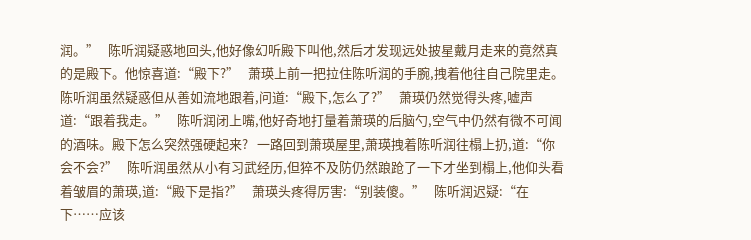润。”   陈听润疑惑地回头,他好像幻听殿下叫他,然后才发现远处披星戴月走来的竟然真的是殿下。他惊喜道:“殿下?”   萧瑛上前一把拉住陈听润的手腕,拽着他往自己院里走。   陈听润虽然疑惑但从善如流地跟着,问道:“殿下,怎么了?”   萧瑛仍然觉得头疼,嘘声道:“跟着我走。”   陈听润闭上嘴,他好奇地打量着萧瑛的后脑勺,空气中仍然有微不可闻的酒味。殿下怎么突然强硬起来?   一路回到萧瑛屋里,萧瑛拽着陈听润往榻上扔,道:“你会不会?”   陈听润虽然从小有习武经历,但猝不及防仍然踉跄了一下才坐到榻上,他仰头看着皱眉的萧瑛,道:“殿下是指?”   萧瑛头疼得厉害:“别装傻。”   陈听润迟疑:“在下……应该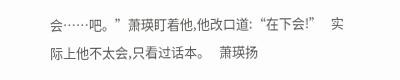会……吧。”萧瑛盯着他,他改口道:“在下会!”   实际上他不太会,只看过话本。   萧瑛扬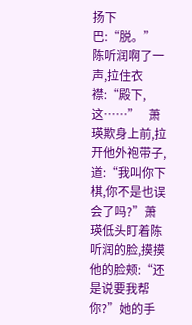扬下巴:“脱。”   陈听润啊了一声,拉住衣襟:“殿下,这……”   萧瑛欺身上前,拉开他外袍带子,道:“我叫你下棋,你不是也误会了吗?”萧瑛低头盯着陈听润的脸,摸摸他的脸颊:“还是说要我帮你?”她的手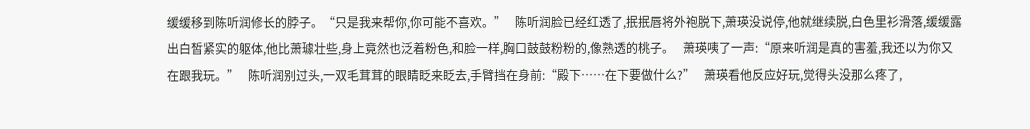缓缓移到陈听润修长的脖子。“只是我来帮你,你可能不喜欢。”   陈听润脸已经红透了,抿抿唇将外袍脱下,萧瑛没说停,他就继续脱,白色里衫滑落,缓缓露出白皙紧实的躯体,他比萧璩壮些,身上竟然也泛着粉色,和脸一样,胸口鼓鼓粉粉的,像熟透的桃子。   萧瑛咦了一声:“原来听润是真的害羞,我还以为你又在跟我玩。”   陈听润别过头,一双毛茸茸的眼睛眨来眨去,手臂挡在身前:“殿下……在下要做什么?”   萧瑛看他反应好玩,觉得头没那么疼了,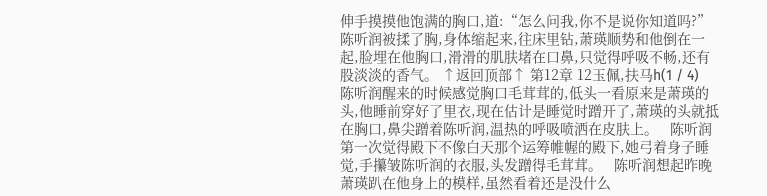伸手摸摸他饱满的胸口,道:“怎么问我,你不是说你知道吗?”   陈听润被揉了胸,身体缩起来,往床里钻,萧瑛顺势和他倒在一起,脸埋在他胸口,滑滑的肌肤堵在口鼻,只觉得呼吸不畅,还有股淡淡的香气。 ↑返回顶部↑ 第12章 12玉佩,扶马h(1 / 4)   陈听润醒来的时候感觉胸口毛茸茸的,低头一看原来是萧瑛的头,他睡前穿好了里衣,现在估计是睡觉时蹭开了,萧瑛的头就抵在胸口,鼻尖蹭着陈听润,温热的呼吸喷洒在皮肤上。   陈听润第一次觉得殿下不像白天那个运筹帷幄的殿下,她弓着身子睡觉,手攥皱陈听润的衣服,头发蹭得毛茸茸。   陈听润想起昨晚萧瑛趴在他身上的模样,虽然看着还是没什么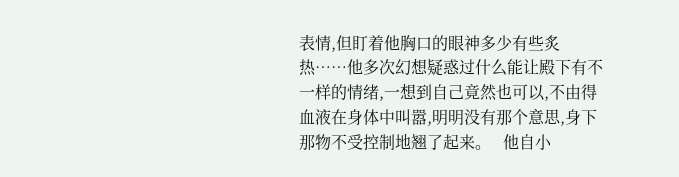表情,但盯着他胸口的眼神多少有些炙热……他多次幻想疑惑过什么能让殿下有不一样的情绪,一想到自己竟然也可以,不由得血液在身体中叫嚣,明明没有那个意思,身下那物不受控制地翘了起来。   他自小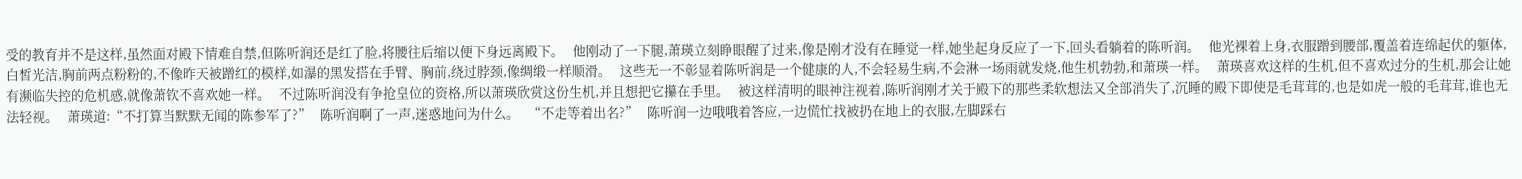受的教育并不是这样,虽然面对殿下情难自禁,但陈听润还是红了脸,将腰往后缩以便下身远离殿下。   他刚动了一下腿,萧瑛立刻睁眼醒了过来,像是刚才没有在睡觉一样,她坐起身反应了一下,回头看躺着的陈听润。   他光裸着上身,衣服蹭到腰部,覆盖着连绵起伏的躯体,白皙光洁,胸前两点粉粉的,不像昨天被蹭红的模样,如瀑的黑发搭在手臂、胸前,绕过脖颈,像绸缎一样顺滑。   这些无一不彰显着陈听润是一个健康的人,不会轻易生病,不会淋一场雨就发烧,他生机勃勃,和萧瑛一样。   萧瑛喜欢这样的生机,但不喜欢过分的生机,那会让她有濒临失控的危机感,就像萧钦不喜欢她一样。   不过陈听润没有争抢皇位的资格,所以萧瑛欣赏这份生机,并且想把它攥在手里。   被这样清明的眼神注视着,陈听润刚才关于殿下的那些柔软想法又全部消失了,沉睡的殿下即使是毛茸茸的,也是如虎一般的毛茸茸,谁也无法轻视。   萧瑛道:“不打算当默默无闻的陈参军了?”   陈听润啊了一声,迷惑地问为什么。   “不走等着出名?”   陈听润一边哦哦着答应,一边慌忙找被扔在地上的衣服,左脚踩右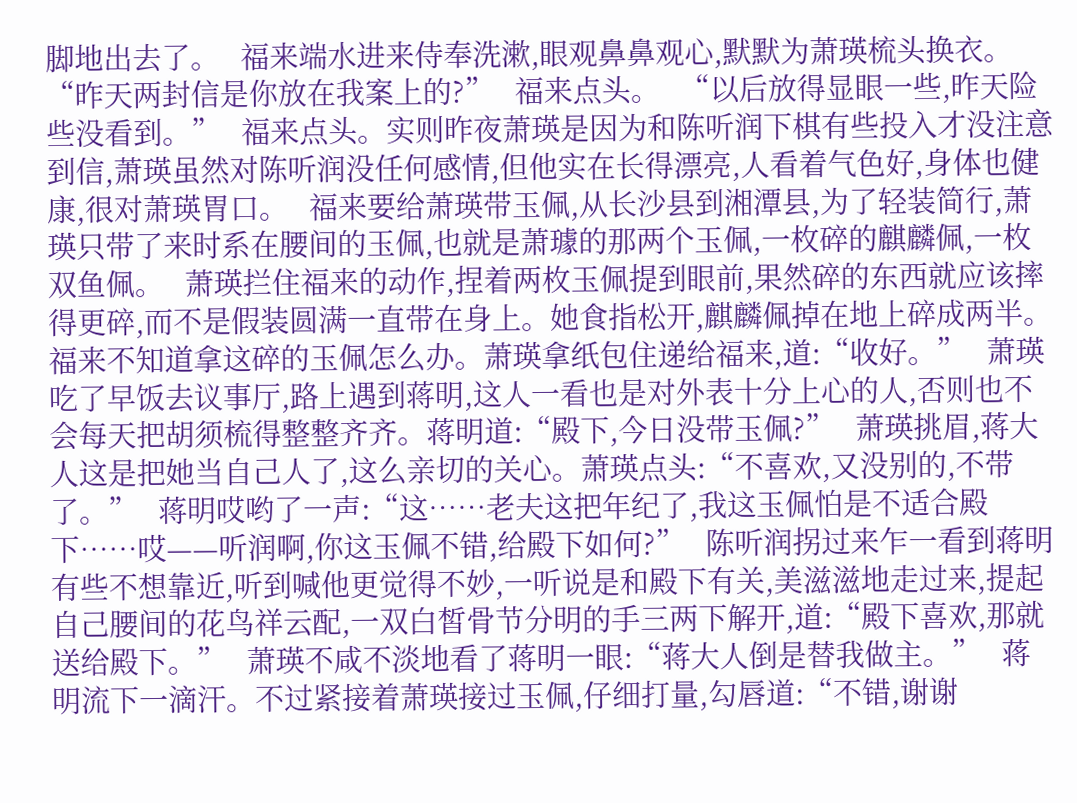脚地出去了。   福来端水进来侍奉洗漱,眼观鼻鼻观心,默默为萧瑛梳头换衣。   “昨天两封信是你放在我案上的?”   福来点头。   “以后放得显眼一些,昨天险些没看到。”   福来点头。实则昨夜萧瑛是因为和陈听润下棋有些投入才没注意到信,萧瑛虽然对陈听润没任何感情,但他实在长得漂亮,人看着气色好,身体也健康,很对萧瑛胃口。   福来要给萧瑛带玉佩,从长沙县到湘潭县,为了轻装简行,萧瑛只带了来时系在腰间的玉佩,也就是萧璩的那两个玉佩,一枚碎的麒麟佩,一枚双鱼佩。   萧瑛拦住福来的动作,捏着两枚玉佩提到眼前,果然碎的东西就应该摔得更碎,而不是假装圆满一直带在身上。她食指松开,麒麟佩掉在地上碎成两半。   福来不知道拿这碎的玉佩怎么办。萧瑛拿纸包住递给福来,道:“收好。”   萧瑛吃了早饭去议事厅,路上遇到蒋明,这人一看也是对外表十分上心的人,否则也不会每天把胡须梳得整整齐齐。蒋明道:“殿下,今日没带玉佩?”   萧瑛挑眉,蒋大人这是把她当自己人了,这么亲切的关心。萧瑛点头:“不喜欢,又没别的,不带了。”   蒋明哎哟了一声:“这……老夫这把年纪了,我这玉佩怕是不适合殿下……哎——听润啊,你这玉佩不错,给殿下如何?”   陈听润拐过来乍一看到蒋明有些不想靠近,听到喊他更觉得不妙,一听说是和殿下有关,美滋滋地走过来,提起自己腰间的花鸟祥云配,一双白皙骨节分明的手三两下解开,道:“殿下喜欢,那就送给殿下。”   萧瑛不咸不淡地看了蒋明一眼:“蒋大人倒是替我做主。”   蒋明流下一滴汗。不过紧接着萧瑛接过玉佩,仔细打量,勾唇道:“不错,谢谢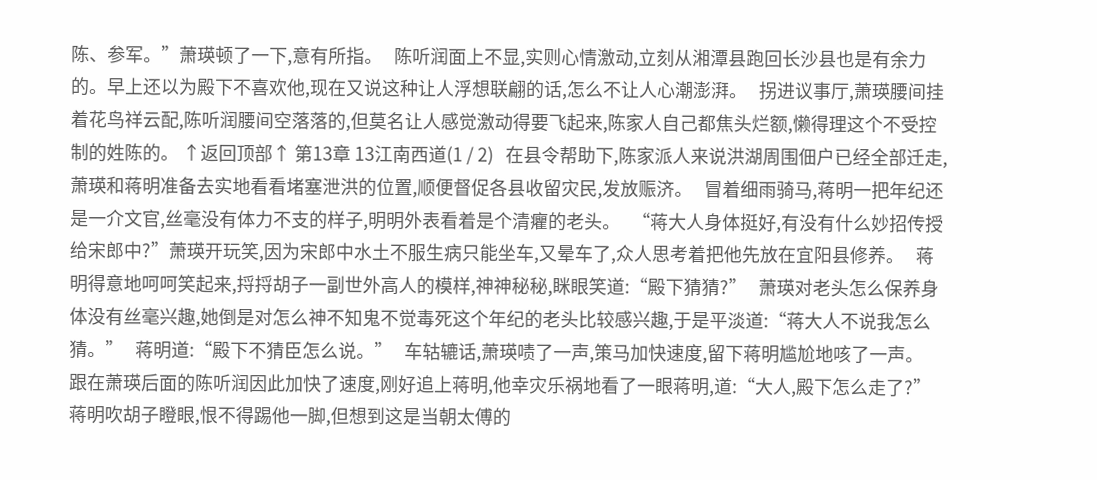陈、参军。”萧瑛顿了一下,意有所指。   陈听润面上不显,实则心情激动,立刻从湘潭县跑回长沙县也是有余力的。早上还以为殿下不喜欢他,现在又说这种让人浮想联翩的话,怎么不让人心潮澎湃。   拐进议事厅,萧瑛腰间挂着花鸟祥云配,陈听润腰间空落落的,但莫名让人感觉激动得要飞起来,陈家人自己都焦头烂额,懒得理这个不受控制的姓陈的。 ↑返回顶部↑ 第13章 13江南西道(1 / 2)   在县令帮助下,陈家派人来说洪湖周围佃户已经全部迁走,萧瑛和蒋明准备去实地看看堵塞泄洪的位置,顺便督促各县收留灾民,发放赈济。   冒着细雨骑马,蒋明一把年纪还是一介文官,丝毫没有体力不支的样子,明明外表看着是个清癯的老头。   “蒋大人身体挺好,有没有什么妙招传授给宋郎中?”萧瑛开玩笑,因为宋郎中水土不服生病只能坐车,又晕车了,众人思考着把他先放在宜阳县修养。   蒋明得意地呵呵笑起来,捋捋胡子一副世外高人的模样,神神秘秘,眯眼笑道:“殿下猜猜?”   萧瑛对老头怎么保养身体没有丝毫兴趣,她倒是对怎么神不知鬼不觉毒死这个年纪的老头比较感兴趣,于是平淡道:“蒋大人不说我怎么猜。”   蒋明道:“殿下不猜臣怎么说。”   车轱辘话,萧瑛啧了一声,策马加快速度,留下蒋明尴尬地咳了一声。   跟在萧瑛后面的陈听润因此加快了速度,刚好追上蒋明,他幸灾乐祸地看了一眼蒋明,道:“大人,殿下怎么走了?”   蒋明吹胡子瞪眼,恨不得踢他一脚,但想到这是当朝太傅的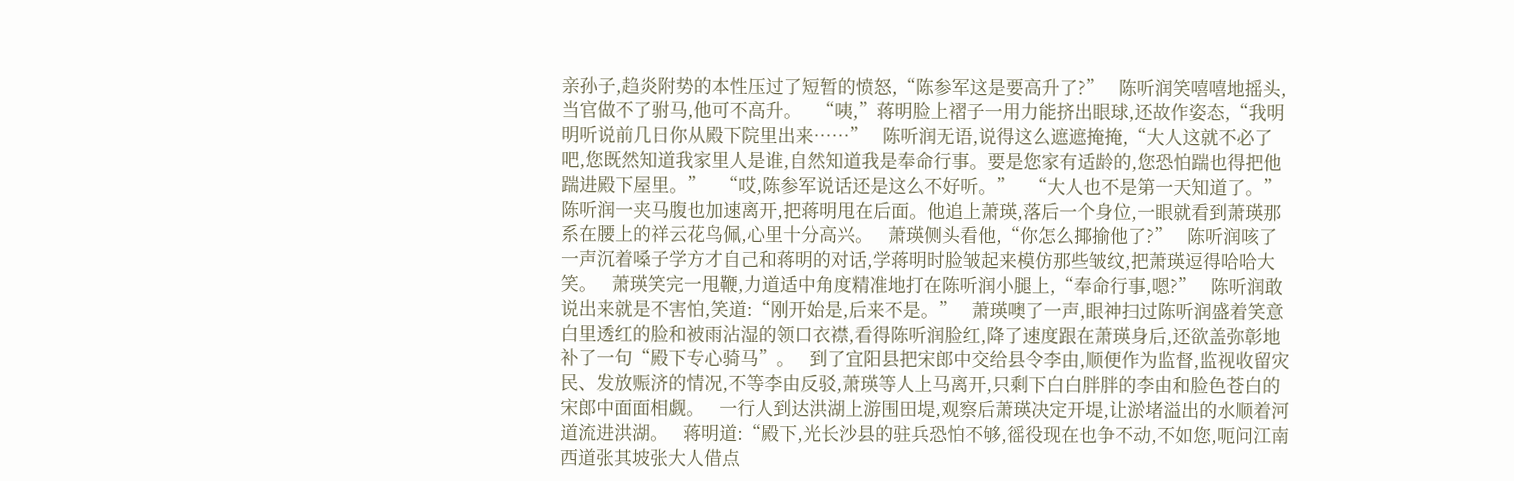亲孙子,趋炎附势的本性压过了短暂的愤怒,“陈参军这是要高升了?”   陈听润笑嘻嘻地摇头,当官做不了驸马,他可不高升。   “咦,”蒋明脸上褶子一用力能挤出眼球,还故作姿态,“我明明听说前几日你从殿下院里出来……”   陈听润无语,说得这么遮遮掩掩,“大人这就不必了吧,您既然知道我家里人是谁,自然知道我是奉命行事。要是您家有适龄的,您恐怕踹也得把他踹进殿下屋里。”   “哎,陈参军说话还是这么不好听。”   “大人也不是第一天知道了。”陈听润一夹马腹也加速离开,把蒋明甩在后面。他追上萧瑛,落后一个身位,一眼就看到萧瑛那系在腰上的祥云花鸟佩,心里十分高兴。   萧瑛侧头看他,“你怎么揶揄他了?”   陈听润咳了一声沉着嗓子学方才自己和蒋明的对话,学蒋明时脸皱起来模仿那些皱纹,把萧瑛逗得哈哈大笑。   萧瑛笑完一甩鞭,力道适中角度精准地打在陈听润小腿上,“奉命行事,嗯?”   陈听润敢说出来就是不害怕,笑道:“刚开始是,后来不是。”   萧瑛噢了一声,眼神扫过陈听润盛着笑意白里透红的脸和被雨沾湿的领口衣襟,看得陈听润脸红,降了速度跟在萧瑛身后,还欲盖弥彰地补了一句“殿下专心骑马”。   到了宜阳县把宋郎中交给县令李由,顺便作为监督,监视收留灾民、发放赈济的情况,不等李由反驳,萧瑛等人上马离开,只剩下白白胖胖的李由和脸色苍白的宋郎中面面相觑。   一行人到达洪湖上游围田堤,观察后萧瑛决定开堤,让淤堵溢出的水顺着河道流进洪湖。   蒋明道:“殿下,光长沙县的驻兵恐怕不够,徭役现在也争不动,不如您,呃问江南西道张其坡张大人借点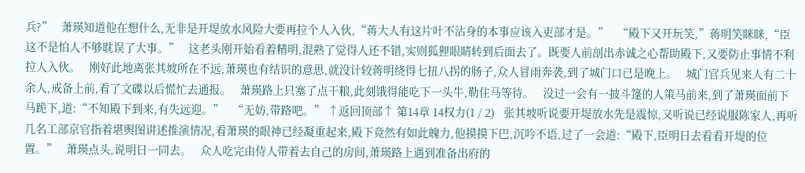兵?”   萧瑛知道他在想什么,无非是开堤放水风险大要再拉个人入伙,“蒋大人有这片叶不沾身的本事应该入吏部才是。”   “殿下又开玩笑,”蒋明笑眯眯,“臣这不是怕人不够耽误了大事。”   这老头刚开始看着精明,混熟了觉得人还不错,实则狐狸眼睛转到后面去了。既要人前剖出赤诚之心帮助殿下,又要防止事情不利拉人入伙。   刚好此地离张其坡所在不远,萧瑛也有结识的意思,就没计较蒋明绕得七扭八拐的肠子,众人冒雨奔袭,到了城门口已是晚上。   城门官兵见来人有二十余人,戒备上前,看了文碟以后慌忙去通报。   萧瑛路上只塞了点干粮,此刻饿得能吃下一头牛,勒住马等待。   没过一会有一披斗篷的人策马前来,到了萧瑛面前下马跪下,道:“不知殿下到来,有失远迎。”   “无妨,带路吧。” ↑返回顶部↑ 第14章 14权力(1 / 2)   张其坡听说要开堤放水先是震惊,又听说已经说服陈家人,再听几名工部京官指着堪舆图讲述推演情况,看萧瑛的眼神已经凝重起来,殿下竟然有如此魄力,他摸摸下巴,沉吟不语,过了一会道:“殿下,臣明日去看看开堤的位置。”   萧瑛点头,说明日一同去。   众人吃完由侍人带着去自己的房间,萧瑛路上遇到准备出府的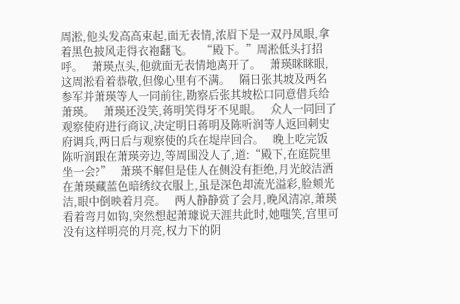周淞,他头发高高束起,面无表情,浓眉下是一双丹凤眼,拿着黑色披风走得衣袍翻飞。   “殿下。”周淞低头打招呼。   萧瑛点头,他就面无表情地离开了。   萧瑛眯眯眼,这周淞看着恭敬,但像心里有不满。   隔日张其坡及两名参军并萧瑛等人一同前往,勘察后张其坡松口同意借兵给萧瑛。   萧瑛还没笑,蒋明笑得牙不见眼。   众人一同回了观察使府进行商议,决定明日蒋明及陈听润等人返回刺史府调兵,两日后与观察使的兵在堤岸回合。   晚上吃完饭陈听润跟在萧瑛旁边,等周围没人了,道:“殿下,在庭院里坐一会?”   萧瑛不解但是佳人在侧没有拒绝,月光皎洁洒在萧瑛藏蓝色暗绣纹衣服上,虽是深色却流光溢彩,脸颊光洁,眼中倒映着月亮。   两人静静赏了会月,晚风清凉,萧瑛看着弯月如钩,突然想起萧璩说天涯共此时,她嗤笑,宫里可没有这样明亮的月亮,权力下的阴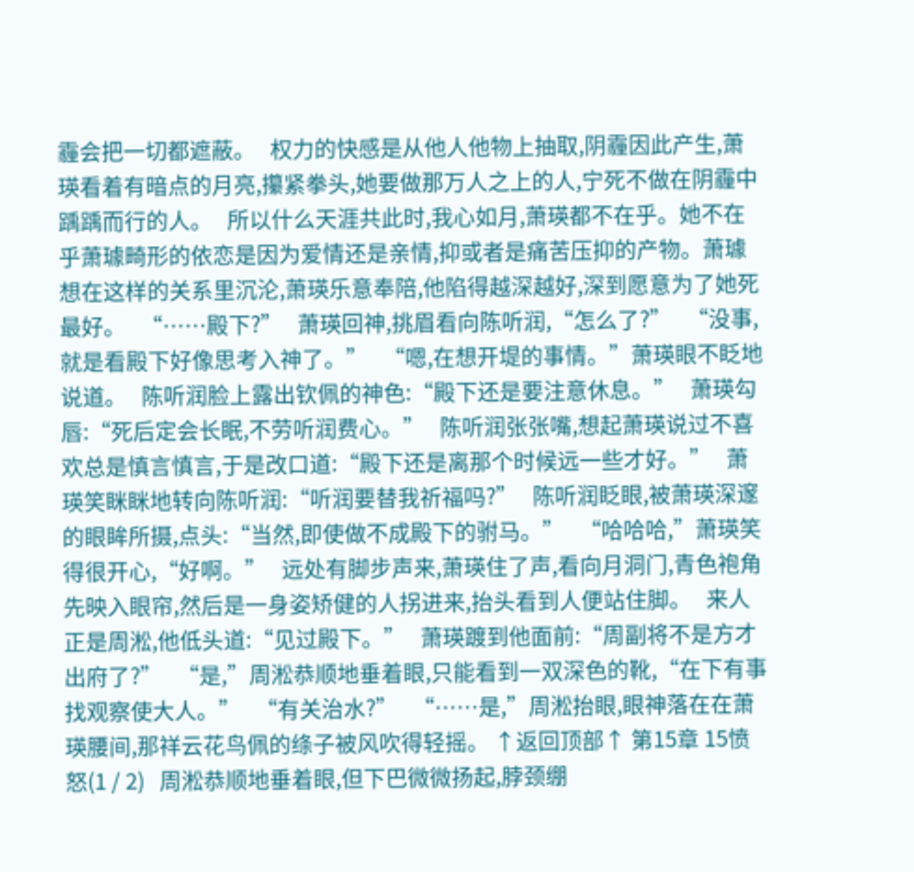霾会把一切都遮蔽。   权力的快感是从他人他物上抽取,阴霾因此产生,萧瑛看着有暗点的月亮,攥紧拳头,她要做那万人之上的人,宁死不做在阴霾中踽踽而行的人。   所以什么天涯共此时,我心如月,萧瑛都不在乎。她不在乎萧璩畸形的依恋是因为爱情还是亲情,抑或者是痛苦压抑的产物。萧璩想在这样的关系里沉沦,萧瑛乐意奉陪,他陷得越深越好,深到愿意为了她死最好。   “……殿下?”   萧瑛回神,挑眉看向陈听润,“怎么了?”   “没事,就是看殿下好像思考入神了。”   “嗯,在想开堤的事情。”萧瑛眼不眨地说道。   陈听润脸上露出钦佩的神色:“殿下还是要注意休息。”   萧瑛勾唇:“死后定会长眠,不劳听润费心。”   陈听润张张嘴,想起萧瑛说过不喜欢总是慎言慎言,于是改口道:“殿下还是离那个时候远一些才好。”   萧瑛笑眯眯地转向陈听润:“听润要替我祈福吗?”   陈听润眨眼,被萧瑛深邃的眼眸所摄,点头:“当然,即使做不成殿下的驸马。”   “哈哈哈,”萧瑛笑得很开心,“好啊。”   远处有脚步声来,萧瑛住了声,看向月洞门,青色袍角先映入眼帘,然后是一身姿矫健的人拐进来,抬头看到人便站住脚。   来人正是周淞,他低头道:“见过殿下。”   萧瑛踱到他面前:“周副将不是方才出府了?”   “是,”周淞恭顺地垂着眼,只能看到一双深色的靴,“在下有事找观察使大人。”   “有关治水?”   “……是,”周淞抬眼,眼神落在在萧瑛腰间,那祥云花鸟佩的绦子被风吹得轻摇。 ↑返回顶部↑ 第15章 15愤怒(1 / 2)   周淞恭顺地垂着眼,但下巴微微扬起,脖颈绷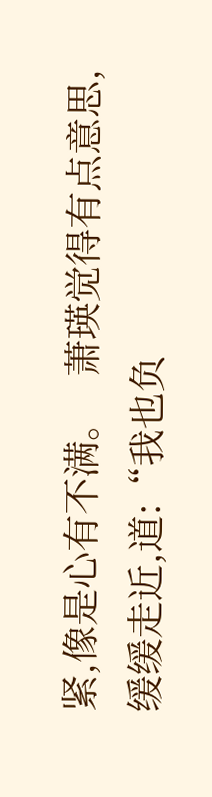紧,像是心有不满。   萧瑛觉得有点意思,缓缓走近,道:“我也负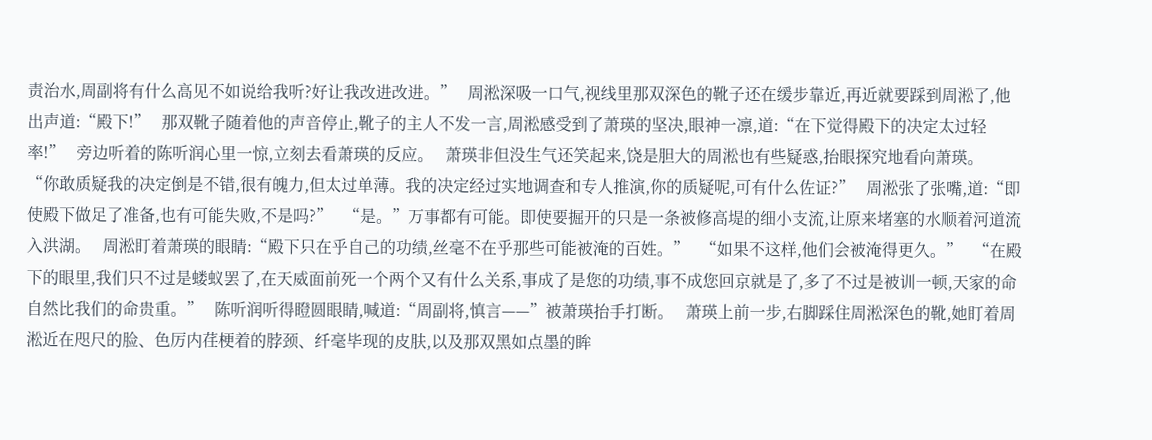责治水,周副将有什么高见不如说给我听?好让我改进改进。”   周淞深吸一口气,视线里那双深色的靴子还在缓步靠近,再近就要踩到周淞了,他出声道:“殿下!”   那双靴子随着他的声音停止,靴子的主人不发一言,周淞感受到了萧瑛的坚决,眼神一凛,道:“在下觉得殿下的决定太过轻率!”   旁边听着的陈听润心里一惊,立刻去看萧瑛的反应。   萧瑛非但没生气还笑起来,饶是胆大的周淞也有些疑惑,抬眼探究地看向萧瑛。   “你敢质疑我的决定倒是不错,很有魄力,但太过单薄。我的决定经过实地调查和专人推演,你的质疑呢,可有什么佐证?”   周淞张了张嘴,道:“即使殿下做足了准备,也有可能失败,不是吗?”   “是。”万事都有可能。即使要掘开的只是一条被修高堤的细小支流,让原来堵塞的水顺着河道流入洪湖。   周淞盯着萧瑛的眼睛:“殿下只在乎自己的功绩,丝毫不在乎那些可能被淹的百姓。”   “如果不这样,他们会被淹得更久。”   “在殿下的眼里,我们只不过是蝼蚁罢了,在天威面前死一个两个又有什么关系,事成了是您的功绩,事不成您回京就是了,多了不过是被训一顿,天家的命自然比我们的命贵重。”   陈听润听得瞪圆眼睛,喊道:“周副将,慎言——”被萧瑛抬手打断。   萧瑛上前一步,右脚踩住周淞深色的靴,她盯着周淞近在咫尺的脸、色厉内荏梗着的脖颈、纤毫毕现的皮肤,以及那双黑如点墨的眸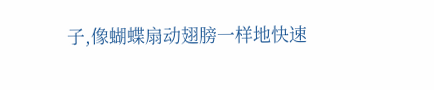子,像蝴蝶扇动翅膀一样地快速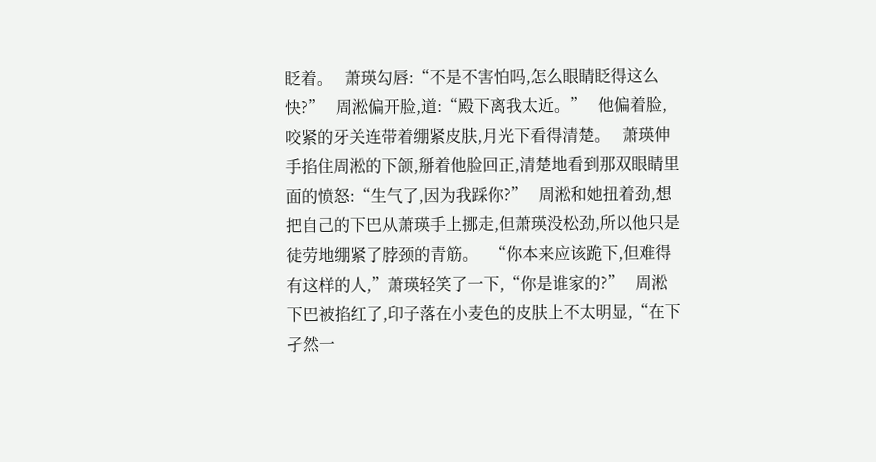眨着。   萧瑛勾唇:“不是不害怕吗,怎么眼睛眨得这么快?”   周淞偏开脸,道:“殿下离我太近。”   他偏着脸,咬紧的牙关连带着绷紧皮肤,月光下看得清楚。   萧瑛伸手掐住周淞的下颌,掰着他脸回正,清楚地看到那双眼睛里面的愤怒:“生气了,因为我踩你?”   周淞和她扭着劲,想把自己的下巴从萧瑛手上挪走,但萧瑛没松劲,所以他只是徒劳地绷紧了脖颈的青筋。   “你本来应该跪下,但难得有这样的人,”萧瑛轻笑了一下,“你是谁家的?”   周淞下巴被掐红了,印子落在小麦色的皮肤上不太明显,“在下孑然一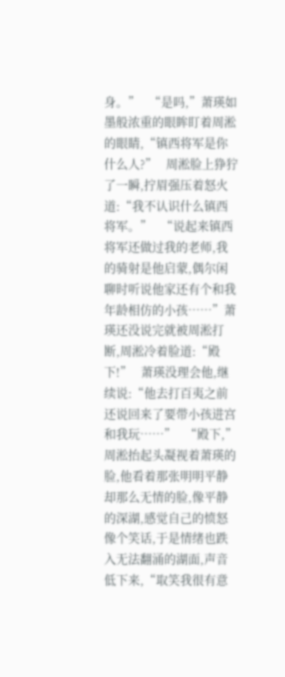身。”   “是吗,”萧瑛如墨般浓重的眼眸盯着周淞的眼睛,“镇西将军是你什么人?”   周淞脸上狰狞了一瞬,拧眉强压着怒火道:“我不认识什么镇西将军。”   “说起来镇西将军还做过我的老师,我的骑射是他启蒙,偶尔闲聊时听说他家还有个和我年龄相仿的小孩……”萧瑛还没说完就被周淞打断,周淞冷着脸道:“殿下!”   萧瑛没理会他,继续说:“他去打百夷之前还说回来了要带小孩进宫和我玩……”   “殿下,”周淞抬起头凝视着萧瑛的脸,他看着那张明明平静却那么无情的脸,像平静的深湖,感觉自己的愤怒像个笑话,于是情绪也跌入无法翻涌的湖面,声音低下来,“取笑我很有意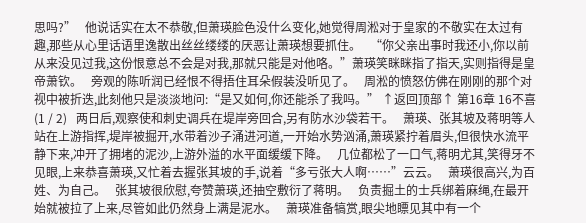思吗?”   他说话实在太不恭敬,但萧瑛脸色没什么变化,她觉得周淞对于皇家的不敬实在太过有趣,那些从心里话语里逸散出丝丝缕缕的厌恶让萧瑛想要抓住。   “你父亲出事时我还小,你以前从来没见过我,这份恨意总不会是对我,那就只能是对他咯。”萧瑛笑眯眯指了指天,实则指得是皇帝萧钦。   旁观的陈听润已经恨不得捂住耳朵假装没听见了。   周淞的愤怒仿佛在刚刚的那个对视中被折迭,此刻他只是淡淡地问:“是又如何,你还能杀了我吗。” ↑返回顶部↑ 第16章 16不喜(1 / 2)   两日后,观察使和刺史调兵在堤岸旁回合,另有防水沙袋若干。   萧瑛、张其坡及蒋明等人站在上游指挥,堤岸被掘开,水带着沙子涌进河道,一开始水势汹涌,萧瑛紧拧着眉头,但很快水流平静下来,冲开了拥堵的泥沙,上游外溢的水平面缓缓下降。   几位都松了一口气,蒋明尤其,笑得牙不见眼,上来恭喜萧瑛,又忙着去握张其坡的手,说着“多亏张大人啊……”云云。   萧瑛很高兴,为百姓、为自己。   张其坡很欣慰,夸赞萧瑛,还抽空敷衍了蒋明。   负责掘土的士兵绑着麻绳,在最开始就被拉了上来,尽管如此仍然身上满是泥水。   萧瑛准备犒赏,眼尖地瞟见其中有一个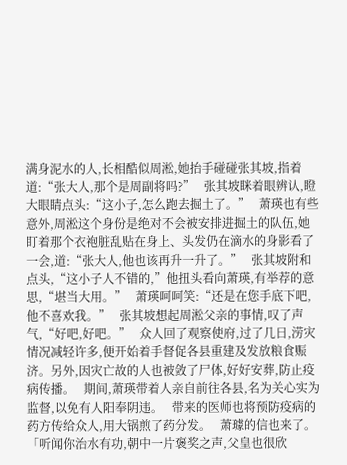满身泥水的人,长相酷似周淞,她抬手碰碰张其坡,指着道:“张大人,那个是周副将吗?”   张其坡眯着眼辨认,瞪大眼睛点头:“这小子,怎么跑去掘土了。”   萧瑛也有些意外,周淞这个身份是绝对不会被安排进掘土的队伍,她盯着那个衣袍脏乱贴在身上、头发仍在滴水的身影看了一会,道:“张大人,他也该再升一升了。”   张其坡附和点头,“这小子人不错的,”他扭头看向萧瑛,有举荐的意思,“堪当大用。”   萧瑛呵呵笑:“还是在您手底下吧,他不喜欢我。”   张其坡想起周淞父亲的事情,叹了声气,“好吧,好吧。”   众人回了观察使府,过了几日,涝灾情况减轻许多,便开始着手督促各县重建及发放粮食赈济。另外,因灾亡故的人也被敛了尸体,好好安葬,防止疫病传播。   期间,萧瑛带着人亲自前往各县,名为关心实为监督,以免有人阳奉阴违。   带来的医师也将预防疫病的药方传给众人,用大锅煎了药分发。   萧璩的信也来了。「听闻你治水有功,朝中一片褒奖之声,父皇也很欣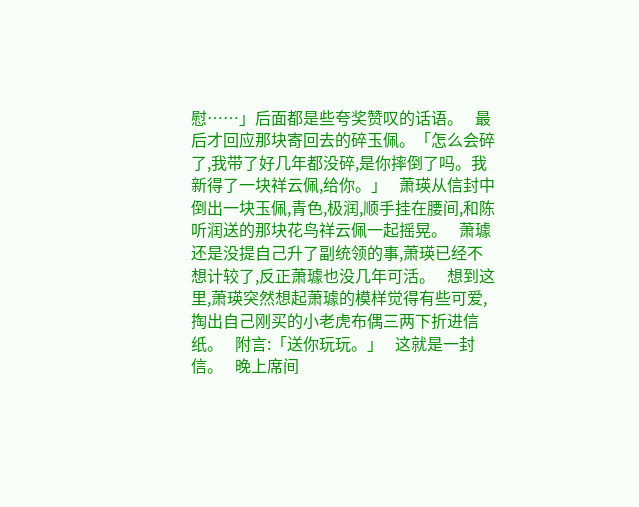慰……」后面都是些夸奖赞叹的话语。   最后才回应那块寄回去的碎玉佩。「怎么会碎了,我带了好几年都没碎,是你摔倒了吗。我新得了一块祥云佩,给你。」   萧瑛从信封中倒出一块玉佩,青色,极润,顺手挂在腰间,和陈听润送的那块花鸟祥云佩一起摇晃。   萧璩还是没提自己升了副统领的事,萧瑛已经不想计较了,反正萧璩也没几年可活。   想到这里,萧瑛突然想起萧璩的模样觉得有些可爱,掏出自己刚买的小老虎布偶三两下折进信纸。   附言:「送你玩玩。」   这就是一封信。   晚上席间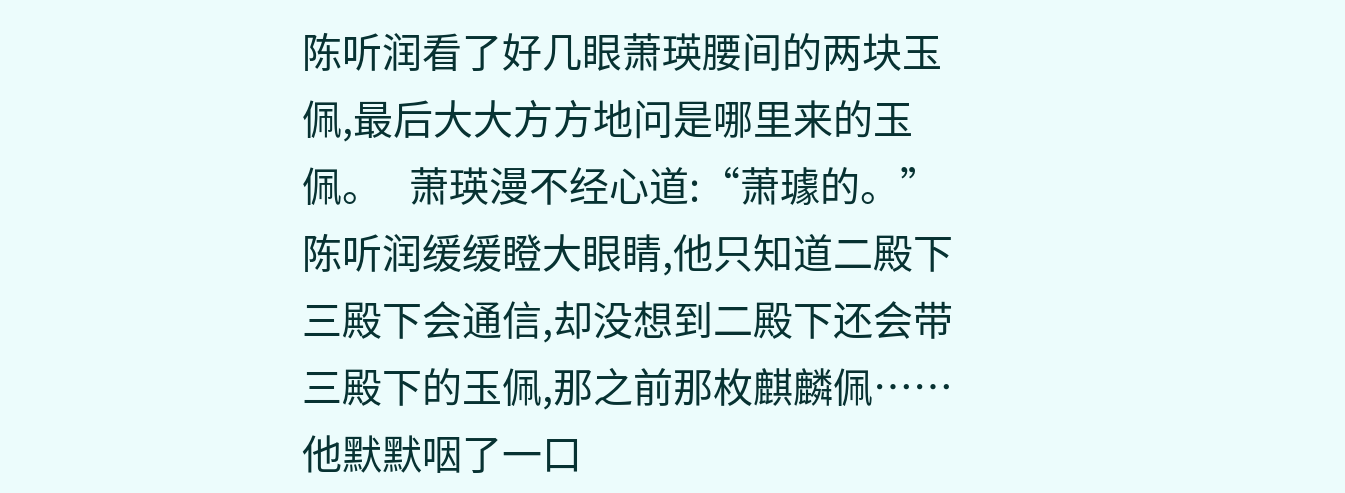陈听润看了好几眼萧瑛腰间的两块玉佩,最后大大方方地问是哪里来的玉佩。   萧瑛漫不经心道:“萧璩的。”   陈听润缓缓瞪大眼睛,他只知道二殿下三殿下会通信,却没想到二殿下还会带三殿下的玉佩,那之前那枚麒麟佩……他默默咽了一口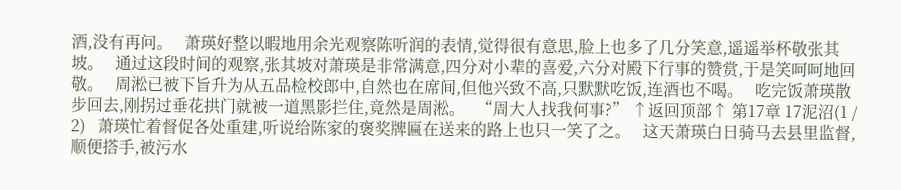酒,没有再问。   萧瑛好整以暇地用余光观察陈听润的表情,觉得很有意思,脸上也多了几分笑意,遥遥举杯敬张其坡。   通过这段时间的观察,张其坡对萧瑛是非常满意,四分对小辈的喜爱,六分对殿下行事的赞赏,于是笑呵呵地回敬。   周淞已被下旨升为从五品检校郎中,自然也在席间,但他兴致不高,只默默吃饭,连酒也不喝。   吃完饭萧瑛散步回去,刚拐过垂花拱门就被一道黑影拦住,竟然是周淞。   “周大人找我何事?” ↑返回顶部↑ 第17章 17泥沼(1 / 2)   萧瑛忙着督促各处重建,听说给陈家的褒奖牌匾在送来的路上也只一笑了之。   这天萧瑛白日骑马去县里监督,顺便搭手,被污水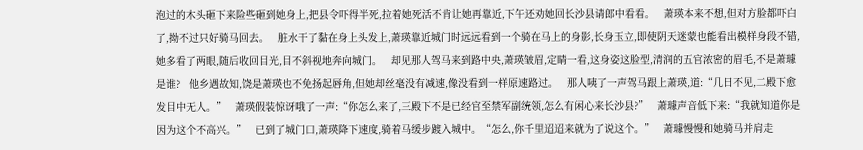泡过的木头砸下来险些砸到她身上,把县令吓得半死,拉着她死活不肯让她再靠近,下午还劝她回长沙县请郎中看看。   萧瑛本来不想,但对方脸都吓白了,拗不过只好骑马回去。   脏水干了黏在身上头发上,萧瑛靠近城门时远远看到一个骑在马上的身影,长身玉立,即使阴天迷蒙也能看出模样身段不错,她多看了两眼,随后收回目光,目不斜视地奔向城门。   却见那人驾马来到路中央,萧瑛皱眉,定睛一看,这身姿这脸型,清润的五官浓密的眉毛,不是萧璩是谁?   他乡遇故知,饶是萧瑛也不免扬起唇角,但她却丝毫没有减速,像没看到一样原速路过。   那人咦了一声驾马跟上萧瑛,道:“几日不见,二殿下愈发目中无人。”   萧瑛假装惊讶哦了一声:“你怎么来了,三殿下不是已经官至禁军副统领,怎么有闲心来长沙县?”   萧璩声音低下来:“我就知道你是因为这个不高兴。”   已到了城门口,萧瑛降下速度,骑着马缓步踱入城中。“怎么,你千里迢迢来就为了说这个。”   萧璩慢慢和她骑马并肩走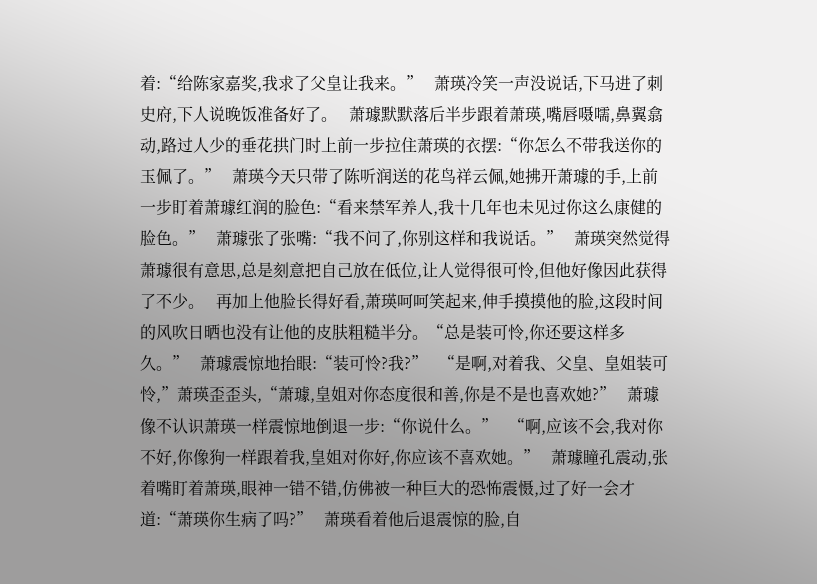着:“给陈家嘉奖,我求了父皇让我来。”   萧瑛冷笑一声没说话,下马进了刺史府,下人说晚饭准备好了。   萧璩默默落后半步跟着萧瑛,嘴唇嗫嚅,鼻翼翕动,路过人少的垂花拱门时上前一步拉住萧瑛的衣摆:“你怎么不带我送你的玉佩了。”   萧瑛今天只带了陈听润送的花鸟祥云佩,她拂开萧璩的手,上前一步盯着萧璩红润的脸色:“看来禁军养人,我十几年也未见过你这么康健的脸色。”   萧璩张了张嘴:“我不问了,你别这样和我说话。”   萧瑛突然觉得萧璩很有意思,总是刻意把自己放在低位,让人觉得很可怜,但他好像因此获得了不少。   再加上他脸长得好看,萧瑛呵呵笑起来,伸手摸摸他的脸,这段时间的风吹日晒也没有让他的皮肤粗糙半分。“总是装可怜,你还要这样多久。”   萧璩震惊地抬眼:“装可怜?我?”   “是啊,对着我、父皇、皇姐装可怜,”萧瑛歪歪头,“萧璩,皇姐对你态度很和善,你是不是也喜欢她?”   萧璩像不认识萧瑛一样震惊地倒退一步:“你说什么。”   “啊,应该不会,我对你不好,你像狗一样跟着我,皇姐对你好,你应该不喜欢她。”   萧璩瞳孔震动,张着嘴盯着萧瑛,眼神一错不错,仿佛被一种巨大的恐怖震慑,过了好一会才道:“萧瑛你生病了吗?”   萧瑛看着他后退震惊的脸,自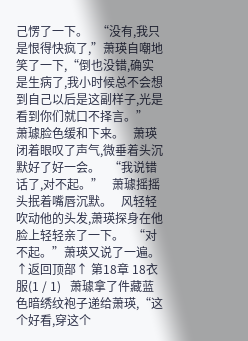己愣了一下。   “没有,我只是恨得快疯了,”萧瑛自嘲地笑了一下,“倒也没错,确实是生病了,我小时候总不会想到自己以后是这副样子,光是看到你们就口不择言。”   萧璩脸色缓和下来。   萧瑛闭着眼叹了声气,微垂着头沉默好了好一会。   “我说错话了,对不起。”   萧璩摇摇头抿着嘴唇沉默。   风轻轻吹动他的头发,萧瑛探身在他脸上轻轻亲了一下。   “对不起。”萧瑛又说了一遍。 ↑返回顶部↑ 第18章 18衣服(1 / 1)   萧璩拿了件藏蓝色暗绣纹袍子递给萧瑛,“这个好看,穿这个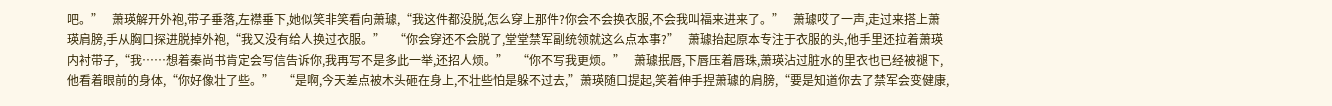吧。”   萧瑛解开外袍,带子垂落,左襟垂下,她似笑非笑看向萧璩,“我这件都没脱,怎么穿上那件?你会不会换衣服,不会我叫福来进来了。”   萧璩哎了一声,走过来搭上萧瑛肩膀,手从胸口探进脱掉外袍,“我又没有给人换过衣服。”   “你会穿还不会脱了,堂堂禁军副统领就这么点本事?”   萧璩抬起原本专注于衣服的头,他手里还拉着萧瑛内衬带子,“我……想着秦尚书肯定会写信告诉你,我再写不是多此一举,还招人烦。”   “你不写我更烦。”   萧璩抿唇,下唇压着唇珠,萧瑛沾过脏水的里衣也已经被褪下,他看着眼前的身体,“你好像壮了些。”   “是啊,今天差点被木头砸在身上,不壮些怕是躲不过去,”萧瑛随口提起,笑着伸手捏萧璩的肩膀,“要是知道你去了禁军会变健康,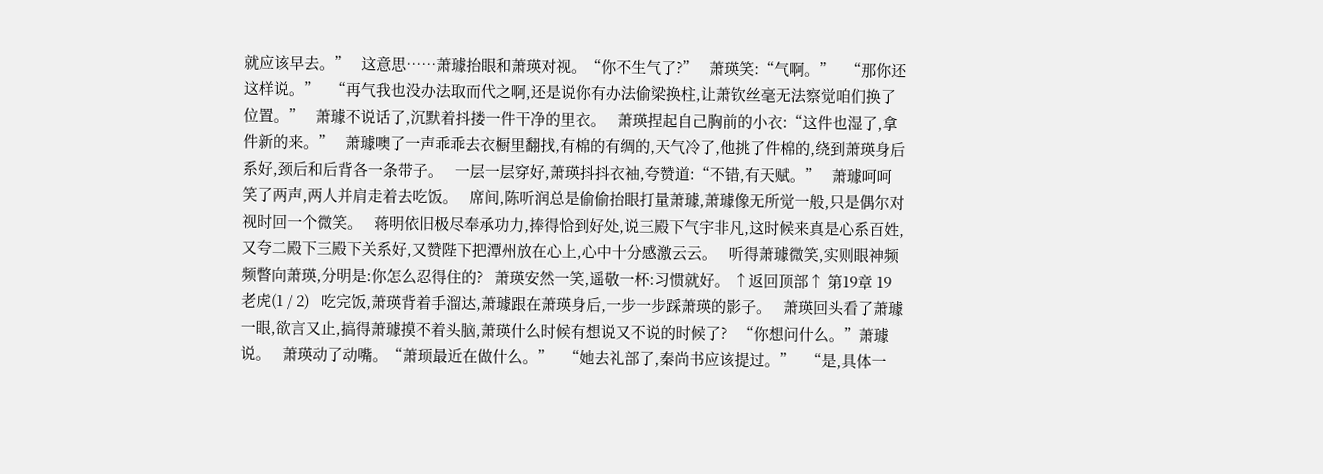就应该早去。”   这意思……萧璩抬眼和萧瑛对视。“你不生气了?”   萧瑛笑:“气啊。”   “那你还这样说。”   “再气我也没办法取而代之啊,还是说你有办法偷梁换柱,让萧钦丝毫无法察觉咱们换了位置。”   萧璩不说话了,沉默着抖搂一件干净的里衣。   萧瑛捏起自己胸前的小衣:“这件也湿了,拿件新的来。”   萧璩噢了一声乖乖去衣橱里翻找,有棉的有绸的,天气冷了,他挑了件棉的,绕到萧瑛身后系好,颈后和后背各一条带子。   一层一层穿好,萧瑛抖抖衣袖,夸赞道:“不错,有天赋。”   萧璩呵呵笑了两声,两人并肩走着去吃饭。   席间,陈听润总是偷偷抬眼打量萧璩,萧璩像无所觉一般,只是偶尔对视时回一个微笑。   蒋明依旧极尽奉承功力,捧得恰到好处,说三殿下气宇非凡,这时候来真是心系百姓,又夸二殿下三殿下关系好,又赞陛下把潭州放在心上,心中十分感激云云。   听得萧璩微笑,实则眼神频频瞥向萧瑛,分明是:你怎么忍得住的?   萧瑛安然一笑,遥敬一杯:习惯就好。 ↑返回顶部↑ 第19章 19老虎(1 / 2)   吃完饭,萧瑛背着手溜达,萧璩跟在萧瑛身后,一步一步踩萧瑛的影子。   萧瑛回头看了萧璩一眼,欲言又止,搞得萧璩摸不着头脑,萧瑛什么时候有想说又不说的时候了?   “你想问什么。”萧璩说。   萧瑛动了动嘴。“萧顼最近在做什么。”   “她去礼部了,秦尚书应该提过。”   “是,具体一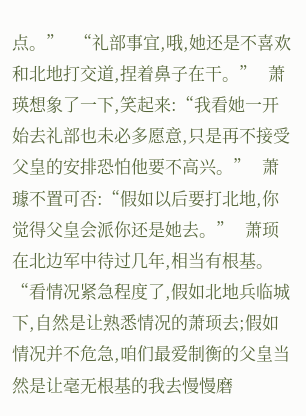点。”   “礼部事宜,哦,她还是不喜欢和北地打交道,捏着鼻子在干。”   萧瑛想象了一下,笑起来:“我看她一开始去礼部也未必多愿意,只是再不接受父皇的安排恐怕他要不高兴。”   萧璩不置可否:“假如以后要打北地,你觉得父皇会派你还是她去。”   萧顼在北边军中待过几年,相当有根基。   “看情况紧急程度了,假如北地兵临城下,自然是让熟悉情况的萧顼去;假如情况并不危急,咱们最爱制衡的父皇当然是让毫无根基的我去慢慢磨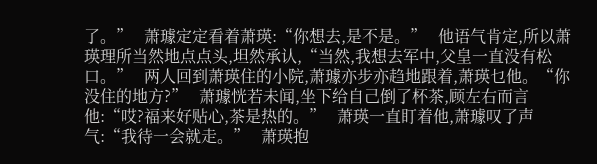了。”   萧璩定定看着萧瑛:“你想去,是不是。”   他语气肯定,所以萧瑛理所当然地点点头,坦然承认,“当然,我想去军中,父皇一直没有松口。”   两人回到萧瑛住的小院,萧璩亦步亦趋地跟着,萧瑛乜他。“你没住的地方?”   萧璩恍若未闻,坐下给自己倒了杯茶,顾左右而言他:“哎?福来好贴心,茶是热的。”   萧瑛一直盯着他,萧璩叹了声气:“我待一会就走。”   萧瑛抱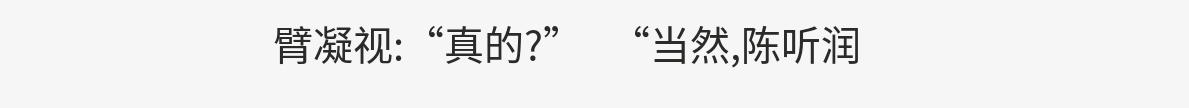臂凝视:“真的?”   “当然,陈听润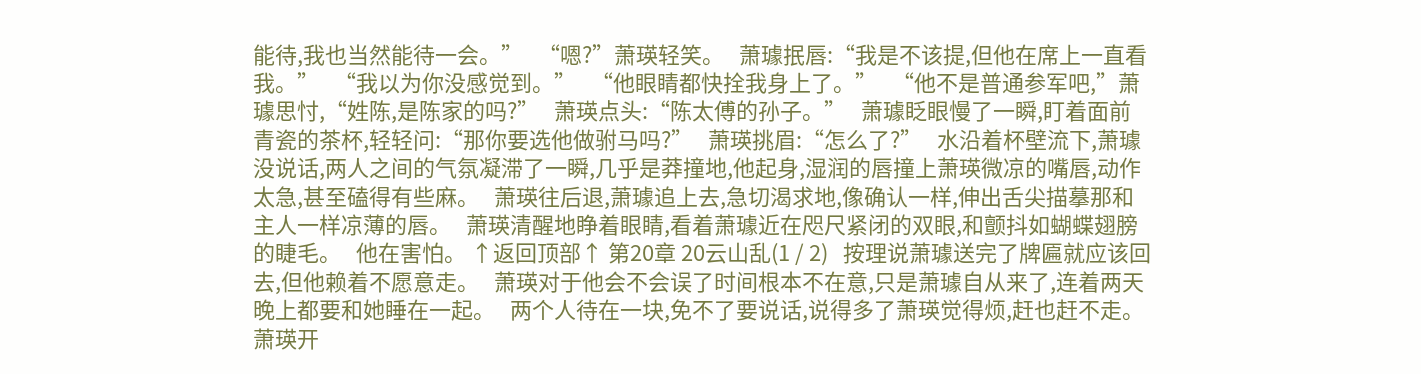能待,我也当然能待一会。”   “嗯?”萧瑛轻笑。   萧璩抿唇:“我是不该提,但他在席上一直看我。”   “我以为你没感觉到。”   “他眼睛都快拴我身上了。”   “他不是普通参军吧,”萧璩思忖,“姓陈,是陈家的吗?”   萧瑛点头:“陈太傅的孙子。”   萧璩眨眼慢了一瞬,盯着面前青瓷的茶杯,轻轻问:“那你要选他做驸马吗?”   萧瑛挑眉:“怎么了?”   水沿着杯壁流下,萧璩没说话,两人之间的气氛凝滞了一瞬,几乎是莽撞地,他起身,湿润的唇撞上萧瑛微凉的嘴唇,动作太急,甚至磕得有些麻。   萧瑛往后退,萧璩追上去,急切渴求地,像确认一样,伸出舌尖描摹那和主人一样凉薄的唇。   萧瑛清醒地睁着眼睛,看着萧璩近在咫尺紧闭的双眼,和颤抖如蝴蝶翅膀的睫毛。   他在害怕。 ↑返回顶部↑ 第20章 20云山乱(1 / 2)   按理说萧璩送完了牌匾就应该回去,但他赖着不愿意走。   萧瑛对于他会不会误了时间根本不在意,只是萧璩自从来了,连着两天晚上都要和她睡在一起。   两个人待在一块,免不了要说话,说得多了萧瑛觉得烦,赶也赶不走。   萧瑛开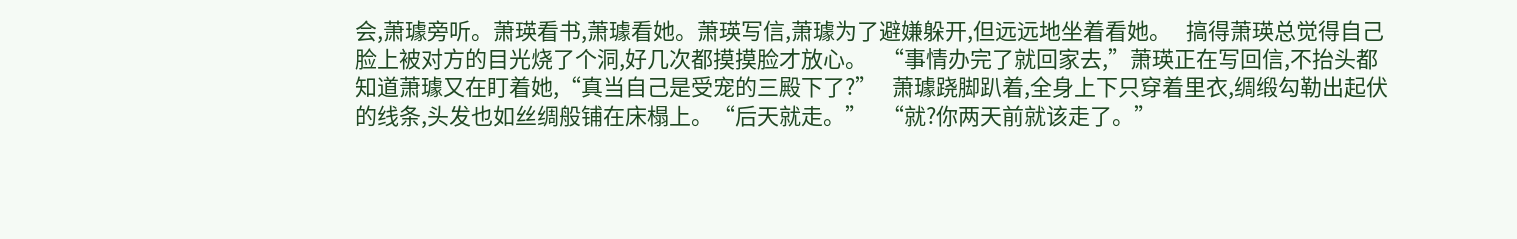会,萧璩旁听。萧瑛看书,萧璩看她。萧瑛写信,萧璩为了避嫌躲开,但远远地坐着看她。   搞得萧瑛总觉得自己脸上被对方的目光烧了个洞,好几次都摸摸脸才放心。   “事情办完了就回家去,”萧瑛正在写回信,不抬头都知道萧璩又在盯着她,“真当自己是受宠的三殿下了?”   萧璩跷脚趴着,全身上下只穿着里衣,绸缎勾勒出起伏的线条,头发也如丝绸般铺在床榻上。“后天就走。”   “就?你两天前就该走了。”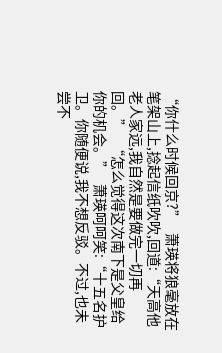“你什么时候回京?”   萧瑛将狼毫放在笔架山上,捻起信纸吹吹,回道:“天高他老人家远,我自然是要做完一切再回。”   “怎么觉得这次南下是父皇给你的机会。”   萧瑛呵呵笑:“十五名护卫。你随便说,我不想反驳。不过,也未尝不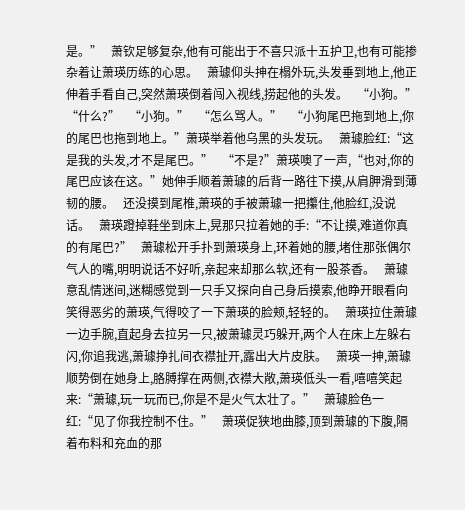是。”   萧钦足够复杂,他有可能出于不喜只派十五护卫,也有可能掺杂着让萧瑛历练的心思。   萧璩仰头抻在榻外玩,头发垂到地上,他正伸着手看自己,突然萧瑛倒着闯入视线,捞起他的头发。   “小狗。”   “什么?”   “小狗。”   “怎么骂人。”   “小狗尾巴拖到地上,你的尾巴也拖到地上。”萧瑛举着他乌黑的头发玩。   萧璩脸红:“这是我的头发,才不是尾巴。”   “不是?”萧瑛噢了一声,“也对,你的尾巴应该在这。”她伸手顺着萧璩的后背一路往下摸,从肩胛滑到薄韧的腰。   还没摸到尾椎,萧瑛的手被萧璩一把攥住,他脸红,没说话。   萧瑛蹬掉鞋坐到床上,晃那只拉着她的手:“不让摸,难道你真的有尾巴?”   萧璩松开手扑到萧瑛身上,环着她的腰,堵住那张偶尔气人的嘴,明明说话不好听,亲起来却那么软,还有一股茶香。   萧璩意乱情迷间,迷糊感觉到一只手又探向自己身后摸索,他睁开眼看向笑得恶劣的萧瑛,气得咬了一下萧瑛的脸颊,轻轻的。   萧瑛拉住萧璩一边手腕,直起身去拉另一只,被萧璩灵巧躲开,两个人在床上左躲右闪,你追我逃,萧璩挣扎间衣襟扯开,露出大片皮肤。   萧瑛一抻,萧璩顺势倒在她身上,胳膊撑在两侧,衣襟大敞,萧瑛低头一看,嘻嘻笑起来:“萧璩,玩一玩而已,你是不是火气太壮了。”   萧璩脸色一红:“见了你我控制不住。”   萧瑛促狭地曲膝,顶到萧璩的下腹,隔着布料和充血的那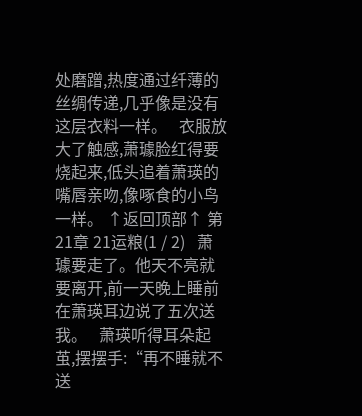处磨蹭,热度通过纤薄的丝绸传递,几乎像是没有这层衣料一样。   衣服放大了触感,萧璩脸红得要烧起来,低头追着萧瑛的嘴唇亲吻,像啄食的小鸟一样。 ↑返回顶部↑ 第21章 21运粮(1 / 2)   萧璩要走了。他天不亮就要离开,前一天晚上睡前在萧瑛耳边说了五次送我。   萧瑛听得耳朵起茧,摆摆手:“再不睡就不送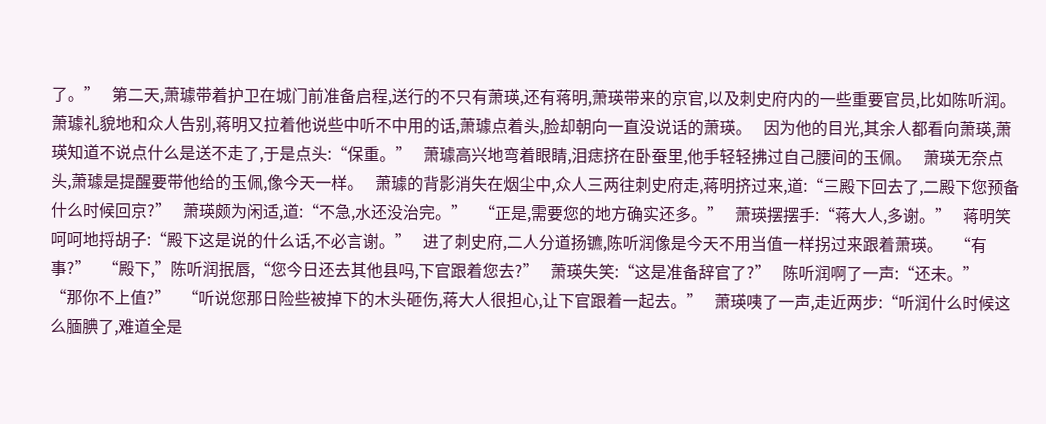了。”   第二天,萧璩带着护卫在城门前准备启程,送行的不只有萧瑛,还有蒋明,萧瑛带来的京官,以及刺史府内的一些重要官员,比如陈听润。   萧璩礼貌地和众人告别,蒋明又拉着他说些中听不中用的话,萧璩点着头,脸却朝向一直没说话的萧瑛。   因为他的目光,其余人都看向萧瑛,萧瑛知道不说点什么是送不走了,于是点头:“保重。”   萧璩高兴地弯着眼睛,泪痣挤在卧蚕里,他手轻轻拂过自己腰间的玉佩。   萧瑛无奈点头,萧璩是提醒要带他给的玉佩,像今天一样。   萧璩的背影消失在烟尘中,众人三两往刺史府走,蒋明挤过来,道:“三殿下回去了,二殿下您预备什么时候回京?”   萧瑛颇为闲适,道:“不急,水还没治完。”   “正是,需要您的地方确实还多。”   萧瑛摆摆手:“蒋大人,多谢。”   蒋明笑呵呵地捋胡子:“殿下这是说的什么话,不必言谢。”   进了刺史府,二人分道扬镳,陈听润像是今天不用当值一样拐过来跟着萧瑛。   “有事?”   “殿下,”陈听润抿唇,“您今日还去其他县吗,下官跟着您去?”   萧瑛失笑:“这是准备辞官了?”   陈听润啊了一声:“还未。”   “那你不上值?”   “听说您那日险些被掉下的木头砸伤,蒋大人很担心,让下官跟着一起去。”   萧瑛咦了一声,走近两步:“听润什么时候这么腼腆了,难道全是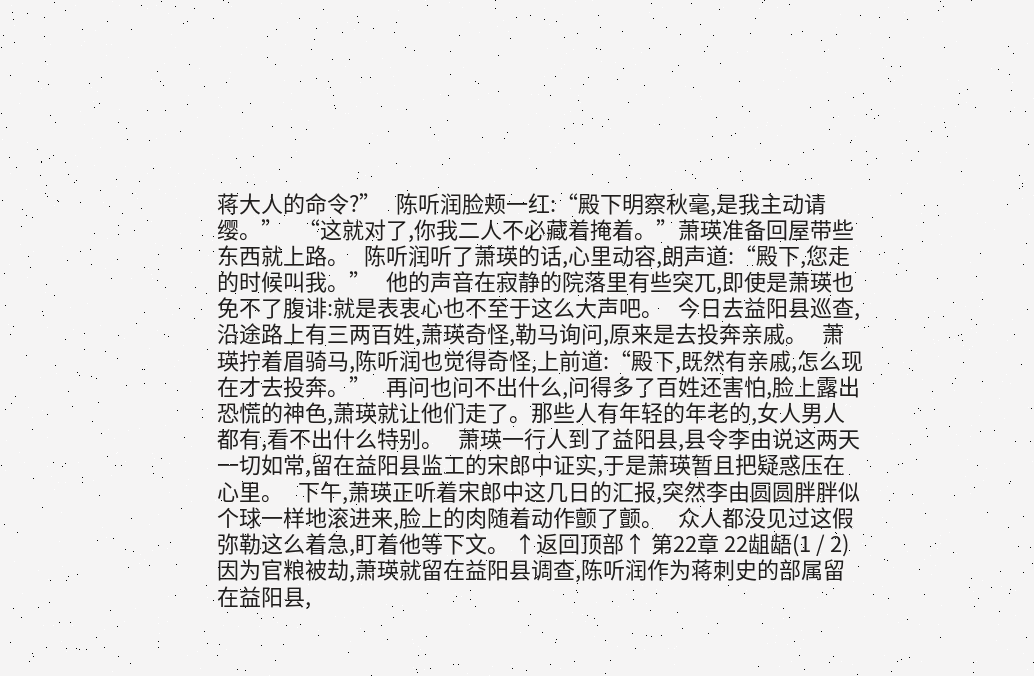蒋大人的命令?”   陈听润脸颊一红:“殿下明察秋毫,是我主动请缨。”   “这就对了,你我二人不必藏着掩着。”萧瑛准备回屋带些东西就上路。   陈听润听了萧瑛的话,心里动容,朗声道:“殿下,您走的时候叫我。”   他的声音在寂静的院落里有些突兀,即使是萧瑛也免不了腹诽:就是表衷心也不至于这么大声吧。   今日去益阳县巡查,沿途路上有三两百姓,萧瑛奇怪,勒马询问,原来是去投奔亲戚。   萧瑛拧着眉骑马,陈听润也觉得奇怪,上前道:“殿下,既然有亲戚,怎么现在才去投奔。”   再问也问不出什么,问得多了百姓还害怕,脸上露出恐慌的神色,萧瑛就让他们走了。那些人有年轻的年老的,女人男人都有,看不出什么特别。   萧瑛一行人到了益阳县,县令李由说这两天一切如常,留在益阳县监工的宋郎中证实,于是萧瑛暂且把疑惑压在心里。   下午,萧瑛正听着宋郎中这几日的汇报,突然李由圆圆胖胖似个球一样地滚进来,脸上的肉随着动作颤了颤。   众人都没见过这假弥勒这么着急,盯着他等下文。 ↑返回顶部↑ 第22章 22龃龉(1 / 2)   因为官粮被劫,萧瑛就留在益阳县调查,陈听润作为蒋刺史的部属留在益阳县,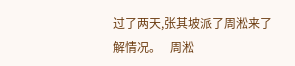过了两天,张其坡派了周淞来了解情况。   周淞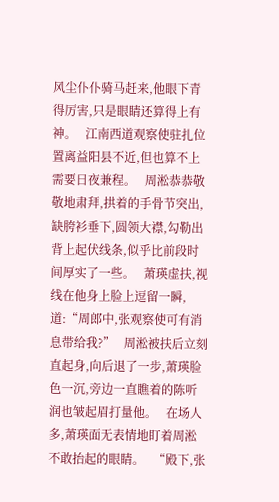风尘仆仆骑马赶来,他眼下青得厉害,只是眼睛还算得上有神。   江南西道观察使驻扎位置离益阳县不近,但也算不上需要日夜兼程。   周淞恭恭敬敬地肃拜,拱着的手骨节突出,缺胯衫垂下,圆领大襟,勾勒出背上起伏线条,似乎比前段时间厚实了一些。   萧瑛虚扶,视线在他身上脸上逗留一瞬,道:“周郎中,张观察使可有消息带给我?”   周淞被扶后立刻直起身,向后退了一步,萧瑛脸色一沉,旁边一直瞧着的陈听润也皱起眉打量他。   在场人多,萧瑛面无表情地盯着周淞不敢抬起的眼睛。   “殿下,张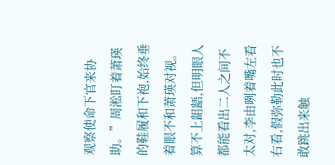观察使命下官来协助。”周淞盯着萧瑛的鞋履和下袍,始终垂着眼不和萧瑛对视。   算不上龃龉,但明眼人都能看出二人之间不太对,李由咧着嘴左看右看,假弥勒此时也不敢跳出来触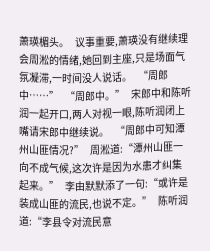萧瑛楣头。   议事重要,萧瑛没有继续理会周淞的情绪,她回到主座,只是场面气氛凝滞,一时间没人说话。   “周郎中……”   “周郎中。”   宋郎中和陈听润一起开口,两人对视一眼,陈听润闭上嘴请宋郎中继续说。   “周郎中可知潭州山匪情况?”   周淞道:“潭州山匪一向不成气候,这次许是因为水患才纠集起来。”   李由默默添了一句:“或许是装成山匪的流民,也说不定。”   陈听润道:“李县令对流民意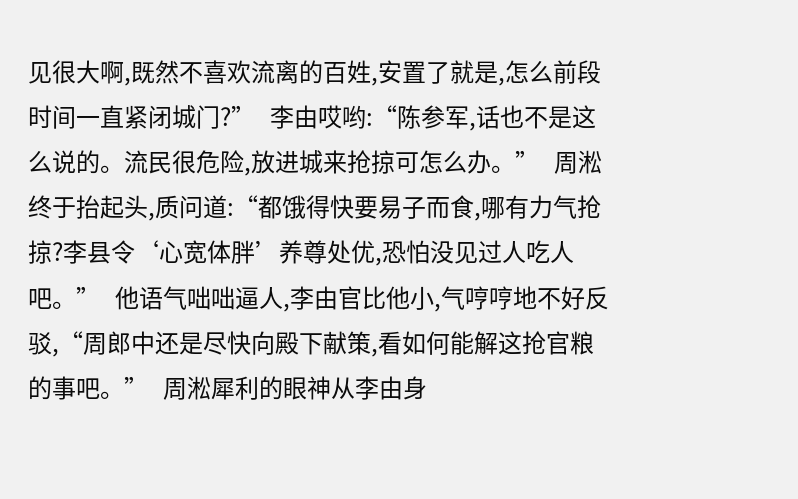见很大啊,既然不喜欢流离的百姓,安置了就是,怎么前段时间一直紧闭城门?”   李由哎哟:“陈参军,话也不是这么说的。流民很危险,放进城来抢掠可怎么办。”   周淞终于抬起头,质问道:“都饿得快要易子而食,哪有力气抢掠?李县令‘心宽体胖’养尊处优,恐怕没见过人吃人吧。”   他语气咄咄逼人,李由官比他小,气哼哼地不好反驳,“周郎中还是尽快向殿下献策,看如何能解这抢官粮的事吧。”   周淞犀利的眼神从李由身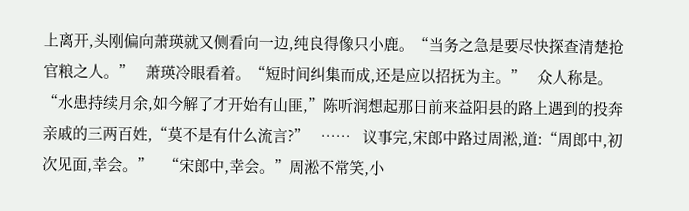上离开,头刚偏向萧瑛就又侧看向一边,纯良得像只小鹿。“当务之急是要尽快探查清楚抢官粮之人。”   萧瑛冷眼看着。“短时间纠集而成,还是应以招抚为主。”   众人称是。   “水患持续月余,如今解了才开始有山匪,”陈听润想起那日前来益阳县的路上遇到的投奔亲戚的三两百姓,“莫不是有什么流言?”   ……   议事完,宋郎中路过周淞,道:“周郎中,初次见面,幸会。”   “宋郎中,幸会。”周淞不常笑,小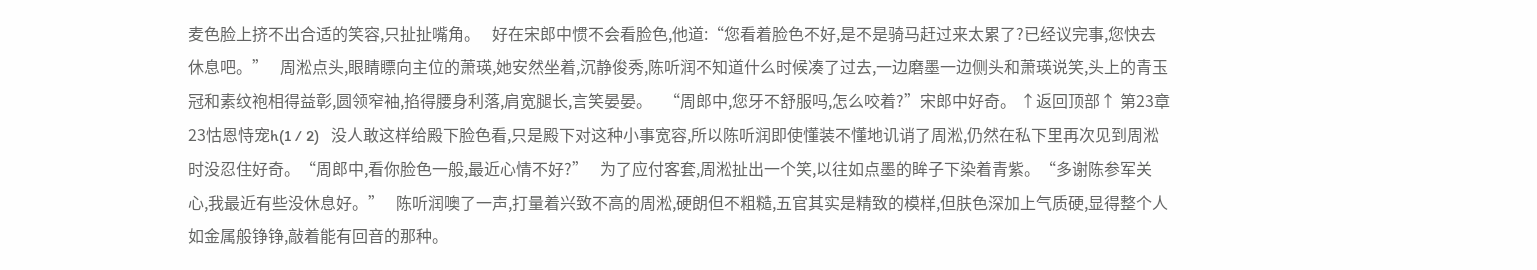麦色脸上挤不出合适的笑容,只扯扯嘴角。   好在宋郎中惯不会看脸色,他道:“您看着脸色不好,是不是骑马赶过来太累了?已经议完事,您快去休息吧。”   周淞点头,眼睛瞟向主位的萧瑛,她安然坐着,沉静俊秀,陈听润不知道什么时候凑了过去,一边磨墨一边侧头和萧瑛说笑,头上的青玉冠和素纹袍相得益彰,圆领窄袖,掐得腰身利落,肩宽腿长,言笑晏晏。   “周郎中,您牙不舒服吗,怎么咬着?”宋郎中好奇。 ↑返回顶部↑ 第23章 23怙恩恃宠h(1 / 2)   没人敢这样给殿下脸色看,只是殿下对这种小事宽容,所以陈听润即使懂装不懂地讥诮了周淞,仍然在私下里再次见到周淞时没忍住好奇。“周郎中,看你脸色一般,最近心情不好?”   为了应付客套,周淞扯出一个笑,以往如点墨的眸子下染着青紫。“多谢陈参军关心,我最近有些没休息好。”   陈听润噢了一声,打量着兴致不高的周淞,硬朗但不粗糙,五官其实是精致的模样,但肤色深加上气质硬,显得整个人如金属般铮铮,敲着能有回音的那种。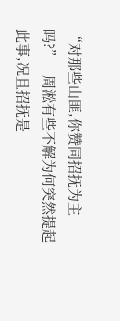“对那些山匪,你赞同招抚为主吗?”   周淞有些不解为何突然提起此事,况且招抚是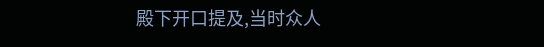殿下开口提及,当时众人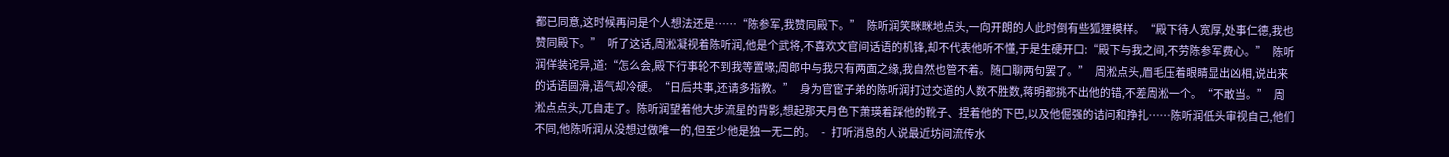都已同意,这时候再问是个人想法还是……“陈参军,我赞同殿下。”   陈听润笑眯眯地点头,一向开朗的人此时倒有些狐狸模样。“殿下待人宽厚,处事仁德,我也赞同殿下。”   听了这话,周淞凝视着陈听润,他是个武将,不喜欢文官间话语的机锋,却不代表他听不懂,于是生硬开口:“殿下与我之间,不劳陈参军费心。”   陈听润佯装诧异,道:“怎么会,殿下行事轮不到我等置喙;周郎中与我只有两面之缘,我自然也管不着。随口聊两句罢了。”   周淞点头,眉毛压着眼睛显出凶相,说出来的话语圆滑,语气却冷硬。“日后共事,还请多指教。”   身为官宦子弟的陈听润打过交道的人数不胜数,蒋明都挑不出他的错,不差周淞一个。“不敢当。”   周淞点点头,兀自走了。陈听润望着他大步流星的背影,想起那天月色下萧瑛着踩他的靴子、捏着他的下巴,以及他倔强的诘问和挣扎……陈听润低头审视自己,他们不同,他陈听润从没想过做唯一的,但至少他是独一无二的。   -   打听消息的人说最近坊间流传水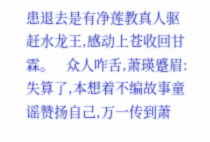患退去是有净莲教真人驱赶水龙王,感动上苍收回甘霖。   众人咋舌,萧瑛蹙眉:失算了,本想着不编故事童谣赞扬自己,万一传到萧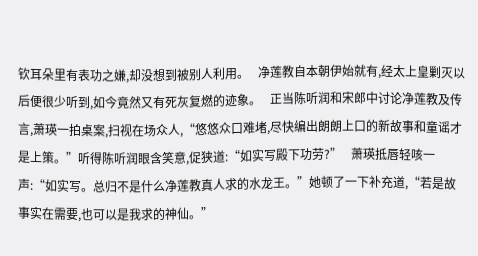钦耳朵里有表功之嫌,却没想到被别人利用。   净莲教自本朝伊始就有,经太上皇剿灭以后便很少听到,如今竟然又有死灰复燃的迹象。   正当陈听润和宋郎中讨论净莲教及传言,萧瑛一拍桌案,扫视在场众人,“悠悠众口难堵,尽快编出朗朗上口的新故事和童谣才是上策。”听得陈听润眼含笑意,促狭道:“如实写殿下功劳?”   萧瑛抵唇轻咳一声:“如实写。总归不是什么净莲教真人求的水龙王。”她顿了一下补充道,“若是故事实在需要,也可以是我求的神仙。”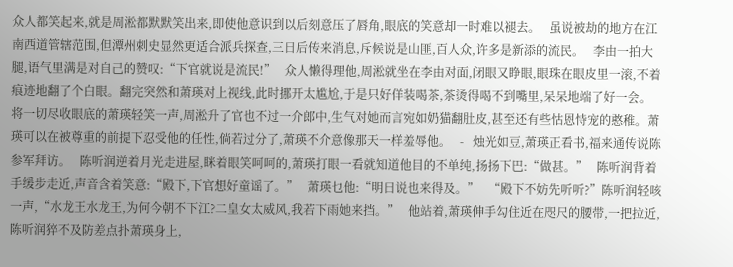众人都笑起来,就是周淞都默默笑出来,即使他意识到以后刻意压了唇角,眼底的笑意却一时难以褪去。   虽说被劫的地方在江南西道管辖范围,但潭州刺史显然更适合派兵探查,三日后传来消息,斥候说是山匪,百人众,许多是新添的流民。   李由一拍大腿,语气里满是对自己的赞叹:“下官就说是流民!”   众人懒得理他,周淞就坐在李由对面,闭眼又睁眼,眼珠在眼皮里一滚,不着痕迹地翻了个白眼。翻完突然和萧瑛对上视线,此时挪开太尴尬,于是只好佯装喝茶,茶烫得喝不到嘴里,呆呆地端了好一会。   将一切尽收眼底的萧瑛轻笑一声,周淞升了官也不过一介郎中,生气对她而言宛如奶猫翻肚皮,甚至还有些怙恩恃宠的憨稚。萧瑛可以在被尊重的前提下忍受他的任性,倘若过分了,萧瑛不介意像那天一样羞辱他。   -   烛光如豆,萧瑛正看书,福来通传说陈参军拜访。   陈听润逆着月光走进屋,眯着眼笑呵呵的,萧瑛打眼一看就知道他目的不单纯,扬扬下巴:“做甚。”   陈听润背着手缓步走近,声音含着笑意:“殿下,下官想好童谣了。”   萧瑛乜他:“明日说也来得及。”   “殿下不妨先听听?”陈听润轻咳一声,“水龙王水龙王,为何今朝不下江?二皇女太威风,我若下雨她来挡。”   他站着,萧瑛伸手勾住近在咫尺的腰带,一把拉近,陈听润猝不及防差点扑萧瑛身上,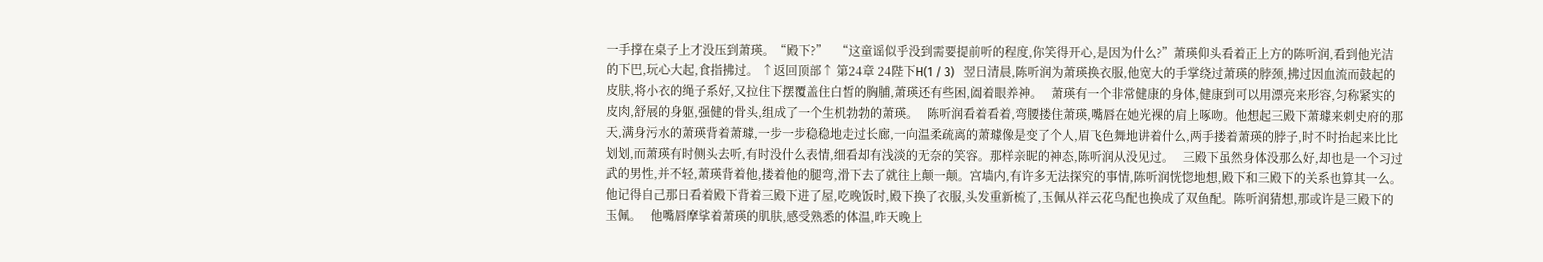一手撑在桌子上才没压到萧瑛。“殿下?”   “这童谣似乎没到需要提前听的程度,你笑得开心,是因为什么?”萧瑛仰头看着正上方的陈听润,看到他光洁的下巴,玩心大起,食指拂过。 ↑返回顶部↑ 第24章 24陛下H(1 / 3)   翌日清晨,陈听润为萧瑛换衣服,他宽大的手掌绕过萧瑛的脖颈,拂过因血流而鼓起的皮肤,将小衣的绳子系好,又拉住下摆覆盖住白皙的胸脯,萧瑛还有些困,阖着眼养神。   萧瑛有一个非常健康的身体,健康到可以用漂亮来形容,匀称紧实的皮肉,舒展的身躯,强健的骨头,组成了一个生机勃勃的萧瑛。   陈听润看着看着,弯腰搂住萧瑛,嘴唇在她光裸的肩上啄吻。他想起三殿下萧璩来刺史府的那天,满身污水的萧瑛背着萧璩,一步一步稳稳地走过长廊,一向温柔疏离的萧璩像是变了个人,眉飞色舞地讲着什么,两手搂着萧瑛的脖子,时不时抬起来比比划划,而萧瑛有时侧头去听,有时没什么表情,细看却有浅淡的无奈的笑容。那样亲昵的神态,陈听润从没见过。   三殿下虽然身体没那么好,却也是一个习过武的男性,并不轻,萧瑛背着他,搂着他的腿弯,滑下去了就往上颠一颠。宫墙内,有许多无法探究的事情,陈听润恍惚地想,殿下和三殿下的关系也算其一么。   他记得自己那日看着殿下背着三殿下进了屋,吃晚饭时,殿下换了衣服,头发重新梳了,玉佩从祥云花鸟配也换成了双鱼配。陈听润猜想,那或许是三殿下的玉佩。   他嘴唇摩挲着萧瑛的肌肤,感受熟悉的体温,昨天晚上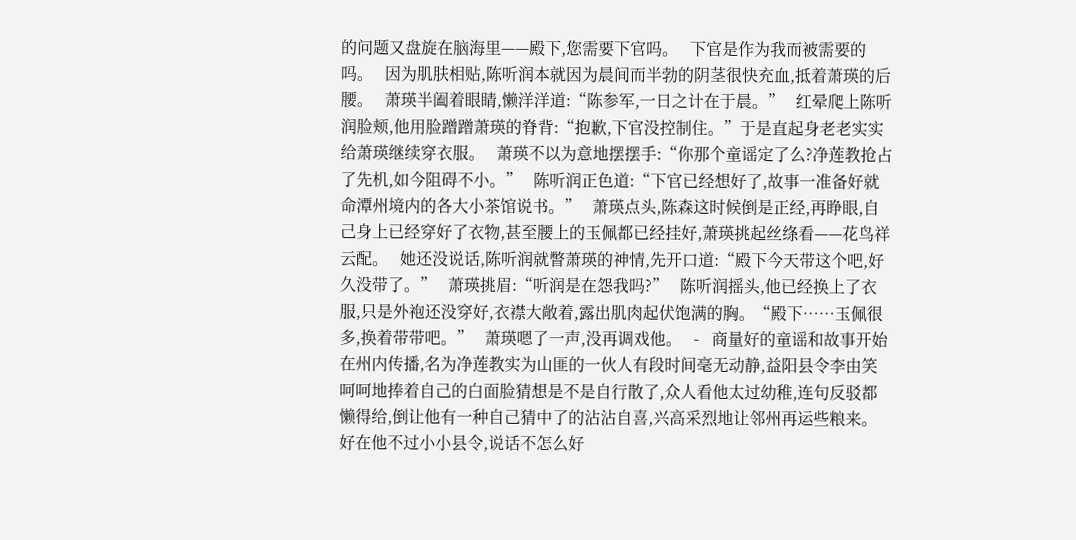的问题又盘旋在脑海里——殿下,您需要下官吗。   下官是作为我而被需要的吗。   因为肌肤相贴,陈听润本就因为晨间而半勃的阴茎很快充血,抵着萧瑛的后腰。   萧瑛半阖着眼睛,懒洋洋道:“陈参军,一日之计在于晨。”   红晕爬上陈听润脸颊,他用脸蹭蹭萧瑛的脊背:“抱歉,下官没控制住。”于是直起身老老实实给萧瑛继续穿衣服。   萧瑛不以为意地摆摆手:“你那个童谣定了么?净莲教抢占了先机,如今阻碍不小。”   陈听润正色道:“下官已经想好了,故事一准备好就命潭州境内的各大小茶馆说书。”   萧瑛点头,陈森这时候倒是正经,再睁眼,自己身上已经穿好了衣物,甚至腰上的玉佩都已经挂好,萧瑛挑起丝绦看——花鸟祥云配。   她还没说话,陈听润就瞥萧瑛的神情,先开口道:“殿下今天带这个吧,好久没带了。”   萧瑛挑眉:“听润是在怨我吗?”   陈听润摇头,他已经换上了衣服,只是外袍还没穿好,衣襟大敞着,露出肌肉起伏饱满的胸。“殿下……玉佩很多,换着带带吧。”   萧瑛嗯了一声,没再调戏他。   -   商量好的童谣和故事开始在州内传播,名为净莲教实为山匪的一伙人有段时间毫无动静,益阳县令李由笑呵呵地捧着自己的白面脸猜想是不是自行散了,众人看他太过幼稚,连句反驳都懒得给,倒让他有一种自己猜中了的沾沾自喜,兴高采烈地让邻州再运些粮来。   好在他不过小小县令,说话不怎么好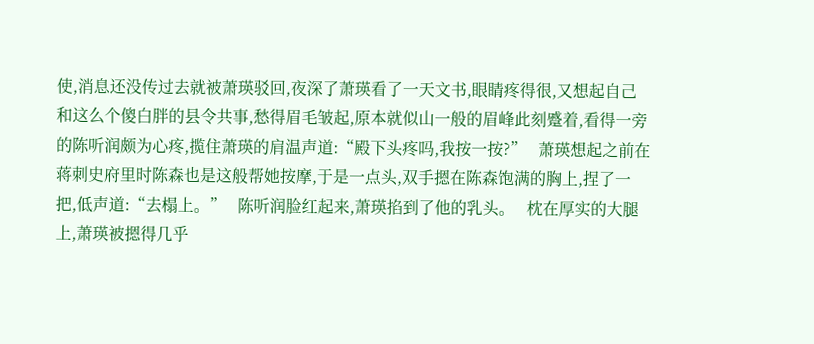使,消息还没传过去就被萧瑛驳回,夜深了萧瑛看了一天文书,眼睛疼得很,又想起自己和这么个傻白胖的县令共事,愁得眉毛皱起,原本就似山一般的眉峰此刻蹙着,看得一旁的陈听润颇为心疼,揽住萧瑛的肩温声道:“殿下头疼吗,我按一按?”   萧瑛想起之前在蒋刺史府里时陈森也是这般帮她按摩,于是一点头,双手摁在陈森饱满的胸上,捏了一把,低声道:“去榻上。”   陈听润脸红起来,萧瑛掐到了他的乳头。   枕在厚实的大腿上,萧瑛被摁得几乎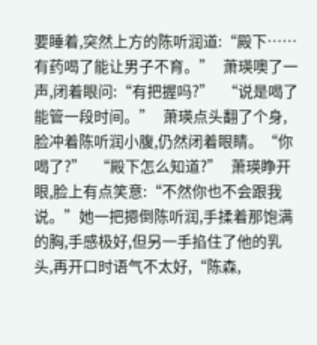要睡着,突然上方的陈听润道:“殿下……有药喝了能让男子不育。”   萧瑛噢了一声,闭着眼问:“有把握吗?”   “说是喝了能管一段时间。”   萧瑛点头翻了个身,脸冲着陈听润小腹,仍然闭着眼睛。“你喝了?”   “殿下怎么知道?”   萧瑛睁开眼,脸上有点笑意:“不然你也不会跟我说。”她一把摁倒陈听润,手揉着那饱满的胸,手感极好,但另一手掐住了他的乳头,再开口时语气不太好,“陈森,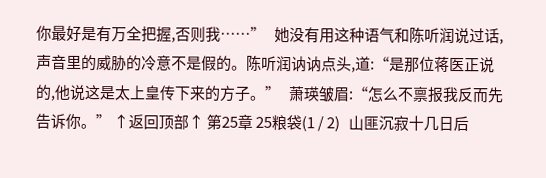你最好是有万全把握,否则我……”   她没有用这种语气和陈听润说过话,声音里的威胁的冷意不是假的。陈听润讷讷点头,道:“是那位蒋医正说的,他说这是太上皇传下来的方子。”   萧瑛皱眉:“怎么不禀报我反而先告诉你。” ↑返回顶部↑ 第25章 25粮袋(1 / 2)   山匪沉寂十几日后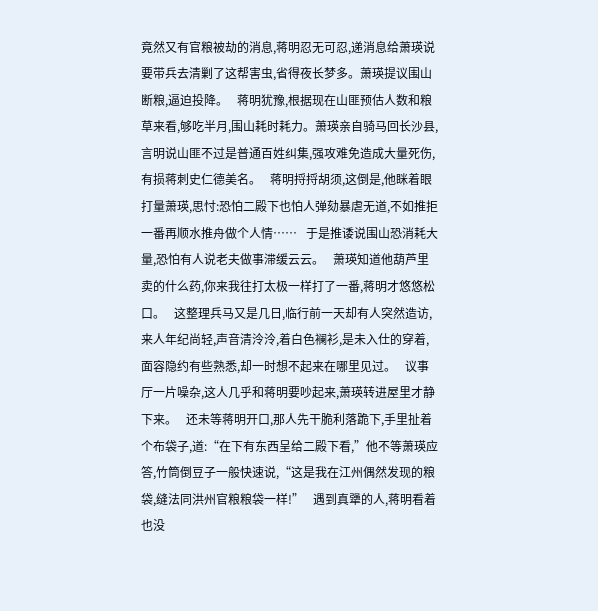竟然又有官粮被劫的消息,蒋明忍无可忍,递消息给萧瑛说要带兵去清剿了这帮害虫,省得夜长梦多。萧瑛提议围山断粮,逼迫投降。   蒋明犹豫,根据现在山匪预估人数和粮草来看,够吃半月,围山耗时耗力。萧瑛亲自骑马回长沙县,言明说山匪不过是普通百姓纠集,强攻难免造成大量死伤,有损蒋刺史仁德美名。   蒋明捋捋胡须,这倒是,他眯着眼打量萧瑛,思忖:恐怕二殿下也怕人弹劾暴虐无道,不如推拒一番再顺水推舟做个人情……   于是推诿说围山恐消耗大量,恐怕有人说老夫做事滞缓云云。   萧瑛知道他葫芦里卖的什么药,你来我往打太极一样打了一番,蒋明才悠悠松口。   这整理兵马又是几日,临行前一天却有人突然造访,来人年纪尚轻,声音清泠泠,着白色襕衫,是未入仕的穿着,面容隐约有些熟悉,却一时想不起来在哪里见过。   议事厅一片噪杂,这人几乎和蒋明要吵起来,萧瑛转进屋里才静下来。   还未等蒋明开口,那人先干脆利落跪下,手里扯着个布袋子,道:“在下有东西呈给二殿下看,”他不等萧瑛应答,竹筒倒豆子一般快速说,“这是我在江州偶然发现的粮袋,缝法同洪州官粮粮袋一样!”   遇到真犟的人,蒋明看着也没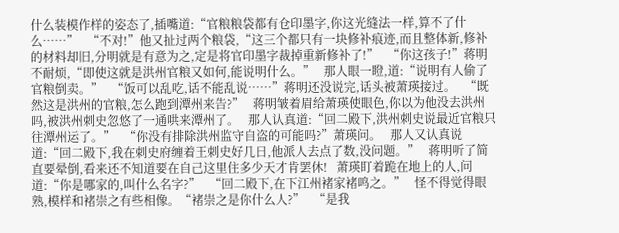什么装模作样的姿态了,插嘴道:“官粮粮袋都有仓印墨字,你这光缝法一样,算不了什么……”   “不对!”他又扯过两个粮袋,“这三个都只有一块修补痕迹,而且整体新,修补的材料却旧,分明就是有意为之,定是将官印墨字裁掉重新修补了!”   “你这孩子!”蒋明不耐烦,“即使这就是洪州官粮又如何,能说明什么。”   那人眼一瞪,道:“说明有人偷了官粮倒卖。”   “饭可以乱吃,话不能乱说……”蒋明还没说完,话头被萧瑛接过。   “既然这是洪州的官粮,怎么跑到潭州来告?”   蒋明皱着眉给萧瑛使眼色,你以为他没去洪州吗,被洪州刺史忽悠了一通哄来潭州了。   那人认真道:“回二殿下,洪州刺史说最近官粮只往潭州运了。”   “你没有排除洪州监守自盗的可能吗?”萧瑛问。   那人又认真说道:“回二殿下,我在刺史府缠着王刺史好几日,他派人去点了数,没问题。”   蒋明听了简直要晕倒,看来还不知道要在自己这里住多少天才肯罢休!   萧瑛盯着跪在地上的人,问道:“你是哪家的,叫什么名字?”   “回二殿下,在下江州褚家褚鸣之。”   怪不得觉得眼熟,模样和褚崇之有些相像。“褚崇之是你什么人?”   “是我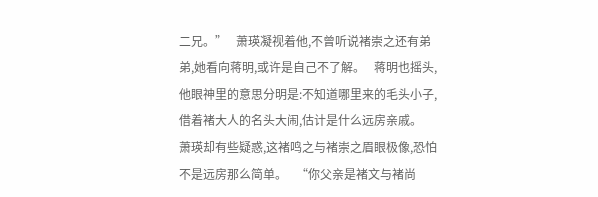二兄。”   萧瑛凝视着他,不曾听说褚崇之还有弟弟,她看向蒋明,或许是自己不了解。   蒋明也摇头,他眼神里的意思分明是:不知道哪里来的毛头小子,借着褚大人的名头大闹,估计是什么远房亲戚。   萧瑛却有些疑惑,这褚鸣之与褚崇之眉眼极像,恐怕不是远房那么简单。   “你父亲是褚文与褚尚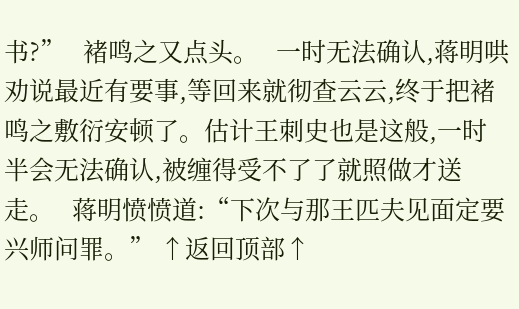书?”   褚鸣之又点头。   一时无法确认,蒋明哄劝说最近有要事,等回来就彻查云云,终于把褚鸣之敷衍安顿了。估计王刺史也是这般,一时半会无法确认,被缠得受不了了就照做才送走。   蒋明愤愤道:“下次与那王匹夫见面定要兴师问罪。” ↑返回顶部↑